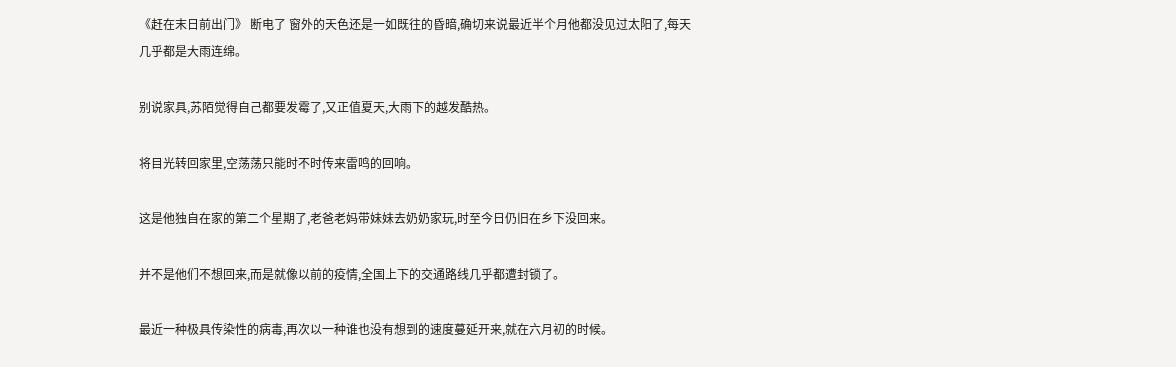《赶在末日前出门》 断电了 窗外的天色还是一如既往的昏暗,确切来说最近半个月他都没见过太阳了,每天几乎都是大雨连绵。

别说家具,苏陌觉得自己都要发霉了,又正值夏天,大雨下的越发酷热。

将目光转回家里,空荡荡只能时不时传来雷鸣的回响。

这是他独自在家的第二个星期了,老爸老妈带妹妹去奶奶家玩,时至今日仍旧在乡下没回来。

并不是他们不想回来,而是就像以前的疫情,全国上下的交通路线几乎都遭封锁了。

最近一种极具传染性的病毒,再次以一种谁也没有想到的速度蔓延开来,就在六月初的时候。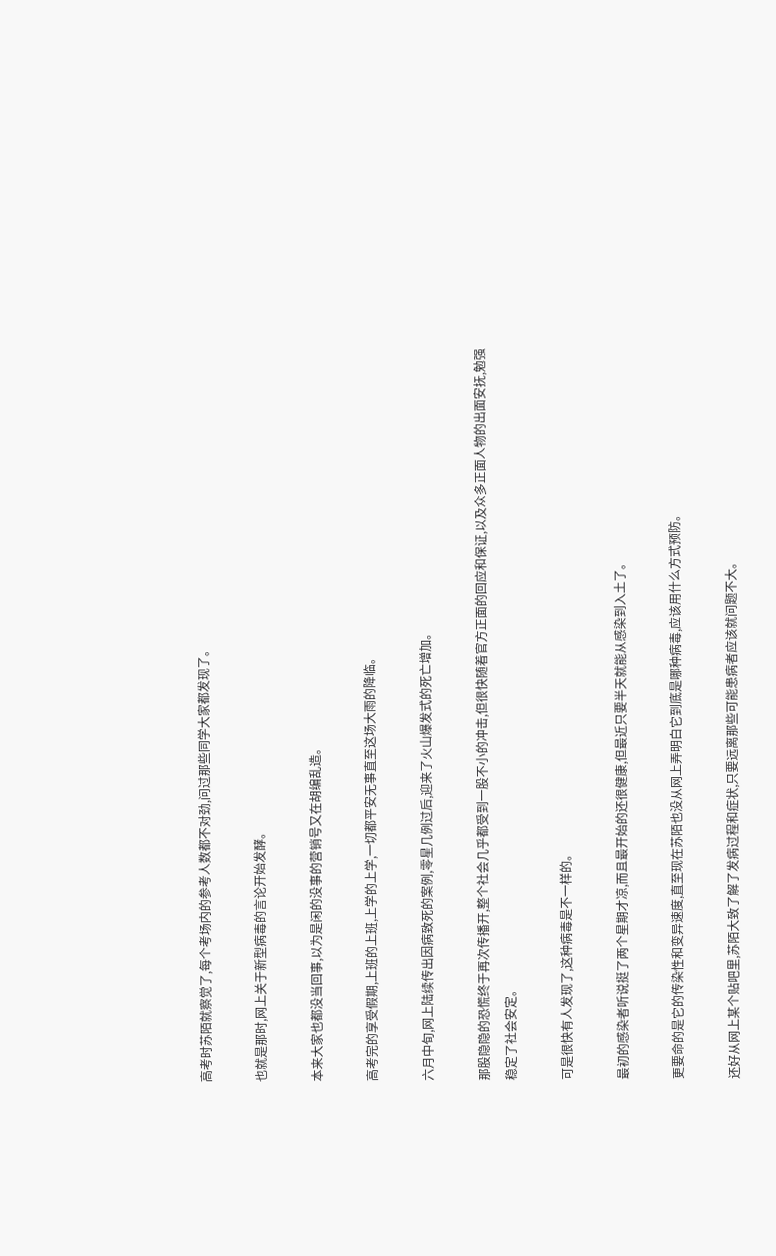高考时苏陌就察觉了,每个考场内的参考人数都不对劲,问过那些同学大家都发现了。

也就是那时,网上关于新型病毒的言论开始发酵。

本来大家也都没当回事,以为是闲的没事的营销号又在胡编乱造。

高考完的享受假期,上班的上班,上学的上学,一切都平安无事直至这场大雨的降临。

六月中旬,网上陆续传出因病致死的案例,零星几例过后,迎来了火山爆发式的死亡增加。

那股隐隐的恐慌终于再次传播开,整个社会几乎都受到一股不小的冲击,但很快随着官方正面的回应和保证,以及众多正面人物的出面安抚,勉强稳定了社会安定。

可是很快有人发现了,这种病毒是不一样的。

最初的感染者听说挺了两个星期才凉,而且最开始的还很健康,但最近只要半天就能从感染到入土了。

更要命的是它的传染性和变异速度,直至现在苏陌也没从网上弄明白它到底是哪种病毒,应该用什么方式预防。

还好从网上某个贴吧里,苏陌大致了解了发病过程和症状,只要远离那些可能患病者应该就问题不大。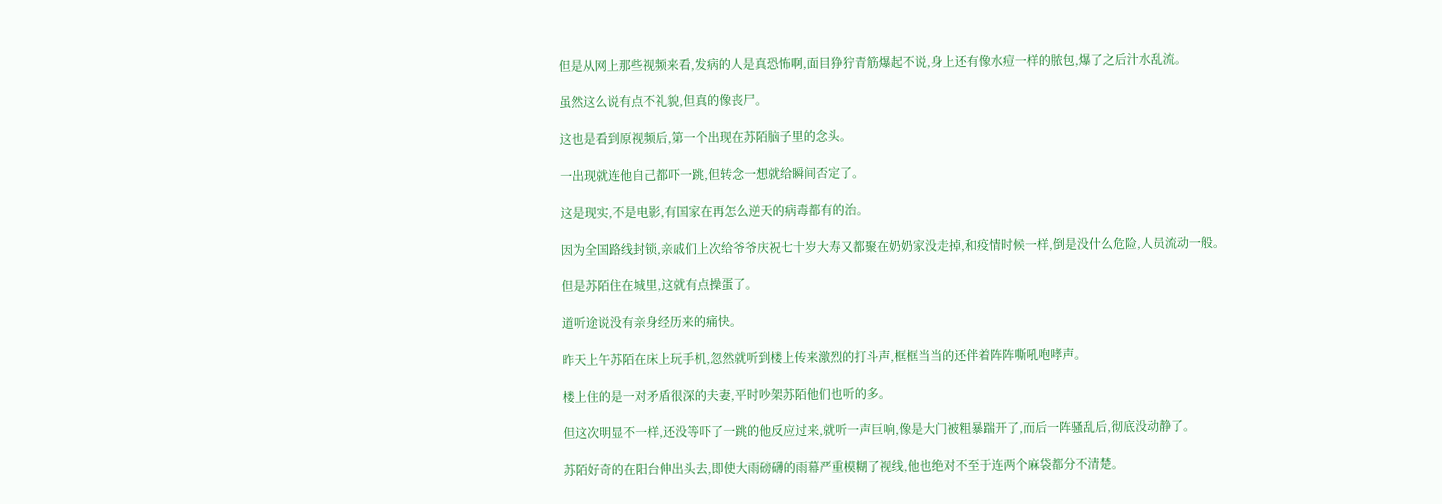但是从网上那些视频来看,发病的人是真恐怖啊,面目狰狞青筋爆起不说,身上还有像水痘一样的脓包,爆了之后汁水乱流。

虽然这么说有点不礼貌,但真的像丧尸。

这也是看到原视频后,第一个出现在苏陌脑子里的念头。

一出现就连他自己都吓一跳,但转念一想就给瞬间否定了。

这是现实,不是电影,有国家在再怎么逆天的病毒都有的治。

因为全国路线封锁,亲戚们上次给爷爷庆祝七十岁大寿又都聚在奶奶家没走掉,和疫情时候一样,倒是没什么危险,人员流动一般。

但是苏陌住在城里,这就有点操蛋了。

道听途说没有亲身经历来的痛快。

昨天上午苏陌在床上玩手机,忽然就听到楼上传来激烈的打斗声,框框当当的还伴着阵阵嘶吼咆哮声。

楼上住的是一对矛盾很深的夫妻,平时吵架苏陌他们也听的多。

但这次明显不一样,还没等吓了一跳的他反应过来,就听一声巨响,像是大门被粗暴踹开了,而后一阵骚乱后,彻底没动静了。

苏陌好奇的在阳台伸出头去,即使大雨磅礴的雨幕严重模糊了视线,他也绝对不至于连两个麻袋都分不清楚。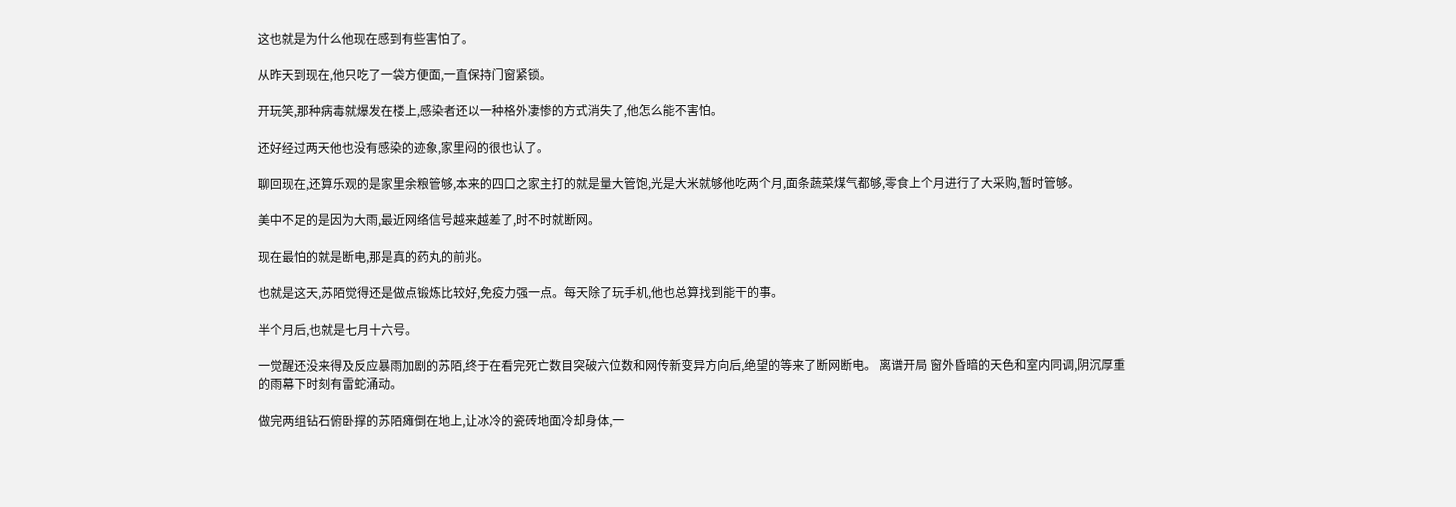这也就是为什么他现在感到有些害怕了。

从昨天到现在,他只吃了一袋方便面,一直保持门窗紧锁。

开玩笑,那种病毒就爆发在楼上,感染者还以一种格外凄惨的方式消失了,他怎么能不害怕。

还好经过两天他也没有感染的迹象,家里闷的很也认了。

聊回现在,还算乐观的是家里余粮管够,本来的四口之家主打的就是量大管饱,光是大米就够他吃两个月,面条蔬菜煤气都够,零食上个月进行了大采购,暂时管够。

美中不足的是因为大雨,最近网络信号越来越差了,时不时就断网。

现在最怕的就是断电,那是真的药丸的前兆。

也就是这天,苏陌觉得还是做点锻炼比较好,免疫力强一点。每天除了玩手机,他也总算找到能干的事。

半个月后,也就是七月十六号。

一觉醒还没来得及反应暴雨加剧的苏陌,终于在看完死亡数目突破六位数和网传新变异方向后,绝望的等来了断网断电。 离谱开局 窗外昏暗的天色和室内同调,阴沉厚重的雨幕下时刻有雷蛇涌动。

做完两组钻石俯卧撑的苏陌瘫倒在地上,让冰冷的瓷砖地面冷却身体,一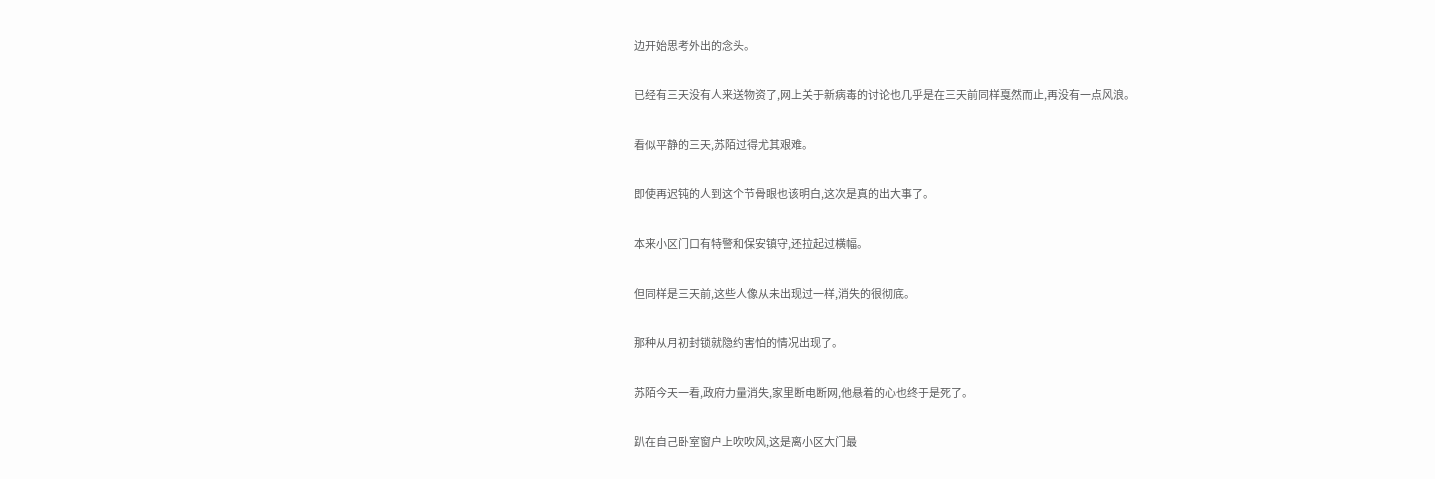边开始思考外出的念头。

已经有三天没有人来送物资了,网上关于新病毒的讨论也几乎是在三天前同样戛然而止,再没有一点风浪。

看似平静的三天,苏陌过得尤其艰难。

即使再迟钝的人到这个节骨眼也该明白,这次是真的出大事了。

本来小区门口有特警和保安镇守,还拉起过横幅。

但同样是三天前,这些人像从未出现过一样,消失的很彻底。

那种从月初封锁就隐约害怕的情况出现了。

苏陌今天一看,政府力量消失,家里断电断网,他悬着的心也终于是死了。

趴在自己卧室窗户上吹吹风,这是离小区大门最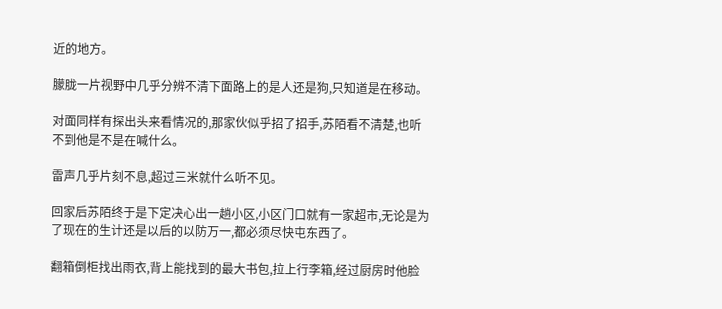近的地方。

朦胧一片视野中几乎分辨不清下面路上的是人还是狗,只知道是在移动。

对面同样有探出头来看情况的,那家伙似乎招了招手,苏陌看不清楚,也听不到他是不是在喊什么。

雷声几乎片刻不息,超过三米就什么听不见。

回家后苏陌终于是下定决心出一趟小区,小区门口就有一家超市,无论是为了现在的生计还是以后的以防万一,都必须尽快屯东西了。

翻箱倒柜找出雨衣,背上能找到的最大书包,拉上行李箱,经过厨房时他脸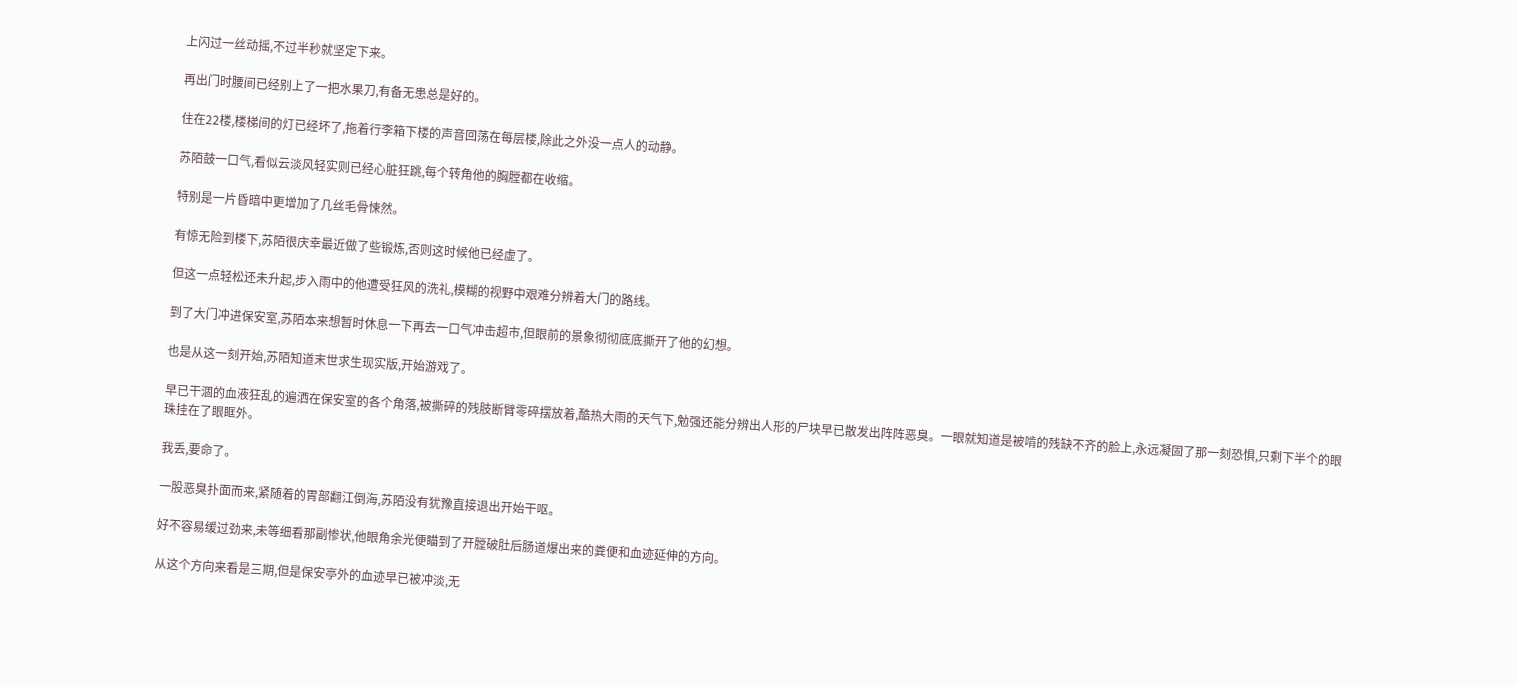上闪过一丝动摇,不过半秒就坚定下来。

再出门时腰间已经别上了一把水果刀,有备无患总是好的。

住在22楼,楼梯间的灯已经坏了,拖着行李箱下楼的声音回荡在每层楼,除此之外没一点人的动静。

苏陌鼓一口气,看似云淡风轻实则已经心脏狂跳,每个转角他的胸膛都在收缩。

特别是一片昏暗中更增加了几丝毛骨悚然。

有惊无险到楼下,苏陌很庆幸最近做了些锻炼,否则这时候他已经虚了。

但这一点轻松还未升起,步入雨中的他遭受狂风的洗礼,模糊的视野中艰难分辨着大门的路线。

到了大门冲进保安室,苏陌本来想暂时休息一下再去一口气冲击超市,但眼前的景象彻彻底底撕开了他的幻想。

也是从这一刻开始,苏陌知道末世求生现实版,开始游戏了。

早已干涸的血液狂乱的遍洒在保安室的各个角落,被撕碎的残肢断臂零碎摆放着,酷热大雨的天气下,勉强还能分辨出人形的尸块早已散发出阵阵恶臭。一眼就知道是被啃的残缺不齐的脸上,永远凝固了那一刻恐惧,只剩下半个的眼珠挂在了眼眶外。

我丢,要命了。

一股恶臭扑面而来,紧随着的胃部翻江倒海,苏陌没有犹豫直接退出开始干呕。

好不容易缓过劲来,未等细看那副惨状,他眼角余光便瞄到了开膛破肚后肠道爆出来的粪便和血迹延伸的方向。

从这个方向来看是三期,但是保安亭外的血迹早已被冲淡,无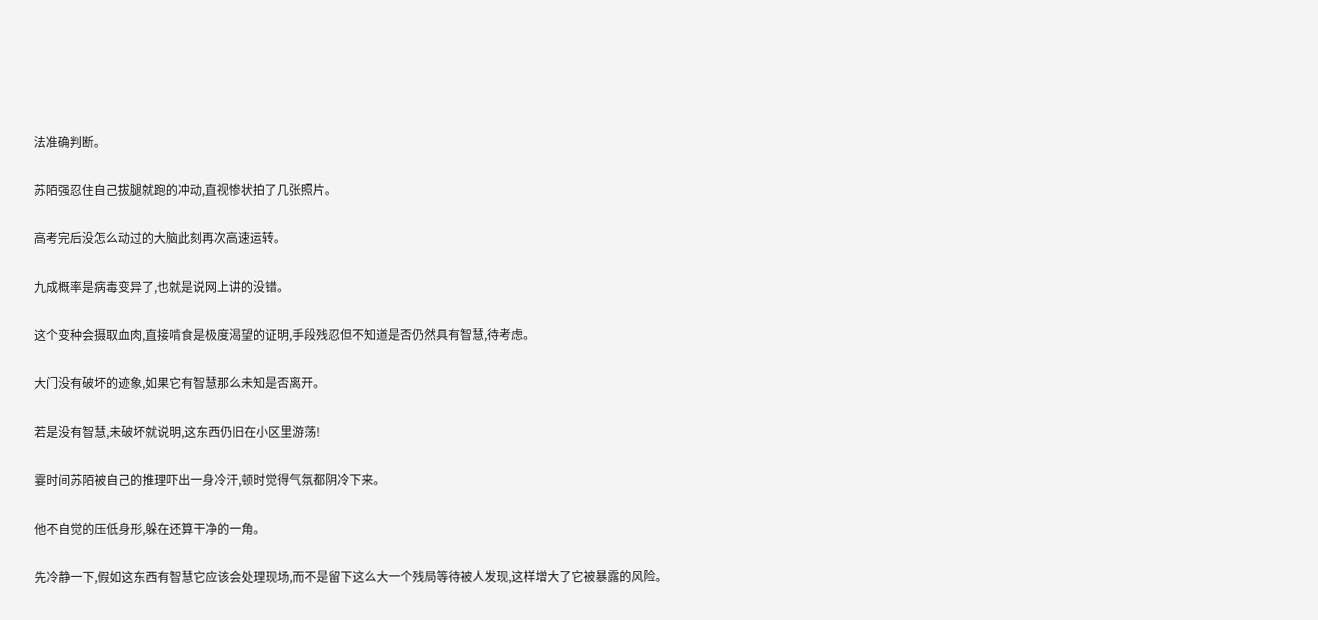法准确判断。

苏陌强忍住自己拔腿就跑的冲动,直视惨状拍了几张照片。

高考完后没怎么动过的大脑此刻再次高速运转。

九成概率是病毒变异了,也就是说网上讲的没错。

这个变种会摄取血肉,直接啃食是极度渴望的证明,手段残忍但不知道是否仍然具有智慧,待考虑。

大门没有破坏的迹象,如果它有智慧那么未知是否离开。

若是没有智慧,未破坏就说明,这东西仍旧在小区里游荡!

霎时间苏陌被自己的推理吓出一身冷汗,顿时觉得气氛都阴冷下来。

他不自觉的压低身形,躲在还算干净的一角。

先冷静一下,假如这东西有智慧它应该会处理现场,而不是留下这么大一个残局等待被人发现,这样增大了它被暴露的风险。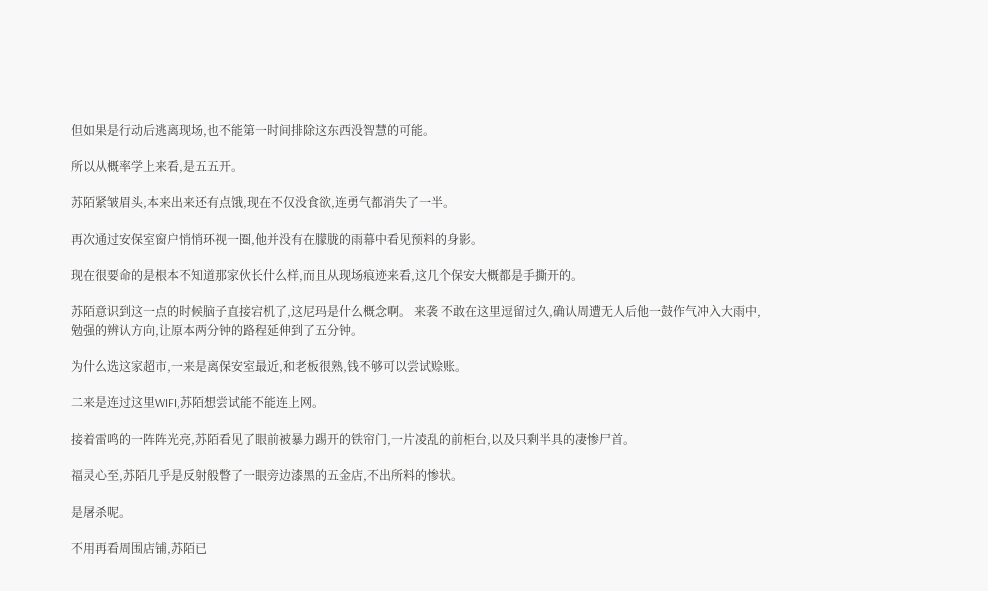但如果是行动后逃离现场,也不能第一时间排除这东西没智慧的可能。

所以从概率学上来看,是五五开。

苏陌紧皱眉头,本来出来还有点饿,现在不仅没食欲,连勇气都消失了一半。

再次通过安保室窗户悄悄环视一圈,他并没有在朦胧的雨幕中看见预料的身影。

现在很要命的是根本不知道那家伙长什么样,而且从现场痕迹来看,这几个保安大概都是手撕开的。

苏陌意识到这一点的时候脑子直接宕机了,这尼玛是什么概念啊。 来袭 不敢在这里逗留过久,确认周遭无人后他一鼓作气冲入大雨中,勉强的辨认方向,让原本两分钟的路程延伸到了五分钟。

为什么选这家超市,一来是离保安室最近,和老板很熟,钱不够可以尝试赊账。

二来是连过这里WIFI,苏陌想尝试能不能连上网。

接着雷鸣的一阵阵光亮,苏陌看见了眼前被暴力踢开的铁帘门,一片凌乱的前柜台,以及只剩半具的凄惨尸首。

福灵心至,苏陌几乎是反射般瞥了一眼旁边漆黑的五金店,不出所料的惨状。

是屠杀呢。

不用再看周围店铺,苏陌已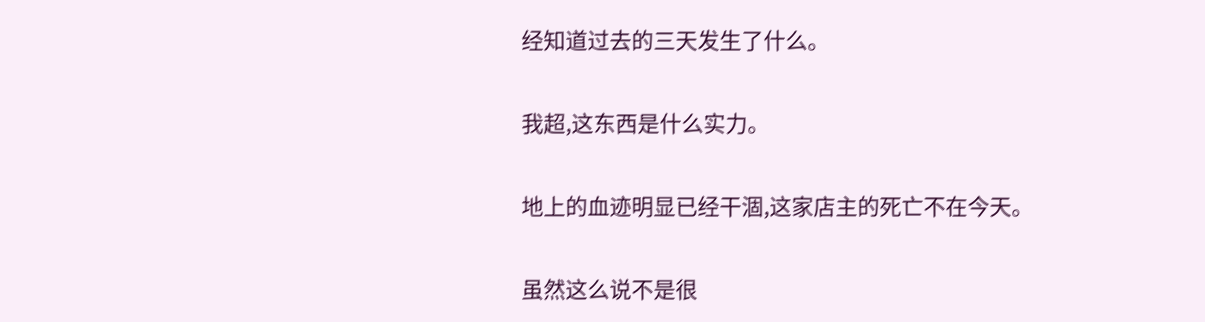经知道过去的三天发生了什么。

我超,这东西是什么实力。

地上的血迹明显已经干涸,这家店主的死亡不在今天。

虽然这么说不是很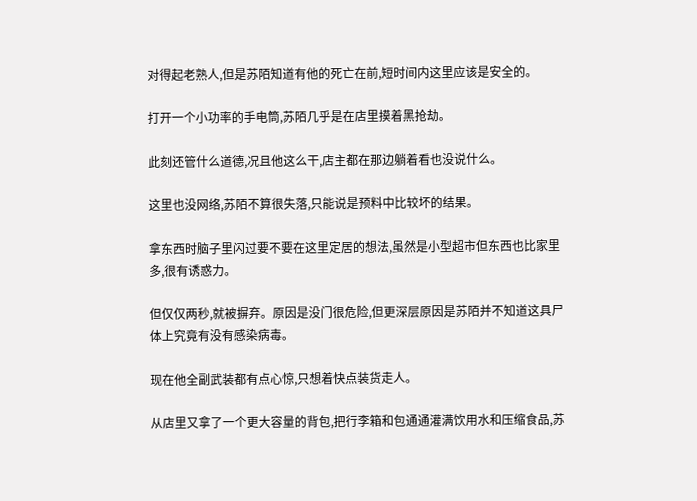对得起老熟人,但是苏陌知道有他的死亡在前,短时间内这里应该是安全的。

打开一个小功率的手电筒,苏陌几乎是在店里摸着黑抢劫。

此刻还管什么道德,况且他这么干,店主都在那边躺着看也没说什么。

这里也没网络,苏陌不算很失落,只能说是预料中比较坏的结果。

拿东西时脑子里闪过要不要在这里定居的想法,虽然是小型超市但东西也比家里多,很有诱惑力。

但仅仅两秒,就被摒弃。原因是没门很危险,但更深层原因是苏陌并不知道这具尸体上究竟有没有感染病毒。

现在他全副武装都有点心惊,只想着快点装货走人。

从店里又拿了一个更大容量的背包,把行李箱和包通通灌满饮用水和压缩食品,苏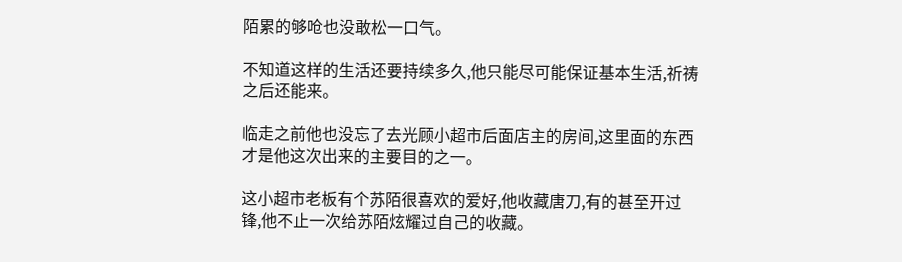陌累的够呛也没敢松一口气。

不知道这样的生活还要持续多久,他只能尽可能保证基本生活,祈祷之后还能来。

临走之前他也没忘了去光顾小超市后面店主的房间,这里面的东西才是他这次出来的主要目的之一。

这小超市老板有个苏陌很喜欢的爱好,他收藏唐刀,有的甚至开过锋,他不止一次给苏陌炫耀过自己的收藏。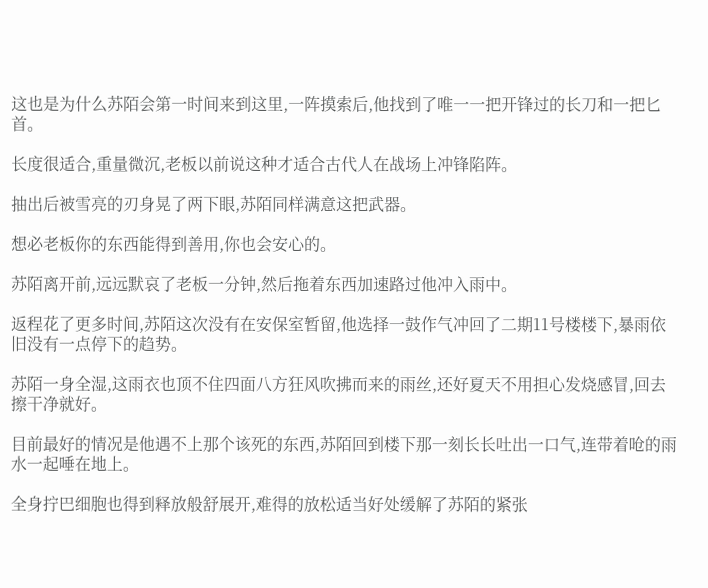这也是为什么苏陌会第一时间来到这里,一阵摸索后,他找到了唯一一把开锋过的长刀和一把匕首。

长度很适合,重量微沉,老板以前说这种才适合古代人在战场上冲锋陷阵。

抽出后被雪亮的刃身晃了两下眼,苏陌同样满意这把武器。

想必老板你的东西能得到善用,你也会安心的。

苏陌离开前,远远默哀了老板一分钟,然后拖着东西加速路过他冲入雨中。

返程花了更多时间,苏陌这次没有在安保室暂留,他选择一鼓作气冲回了二期11号楼楼下,暴雨依旧没有一点停下的趋势。

苏陌一身全湿,这雨衣也顶不住四面八方狂风吹拂而来的雨丝,还好夏天不用担心发烧感冒,回去擦干净就好。

目前最好的情况是他遇不上那个该死的东西,苏陌回到楼下那一刻长长吐出一口气,连带着呛的雨水一起唾在地上。

全身拧巴细胞也得到释放般舒展开,难得的放松适当好处缓解了苏陌的紧张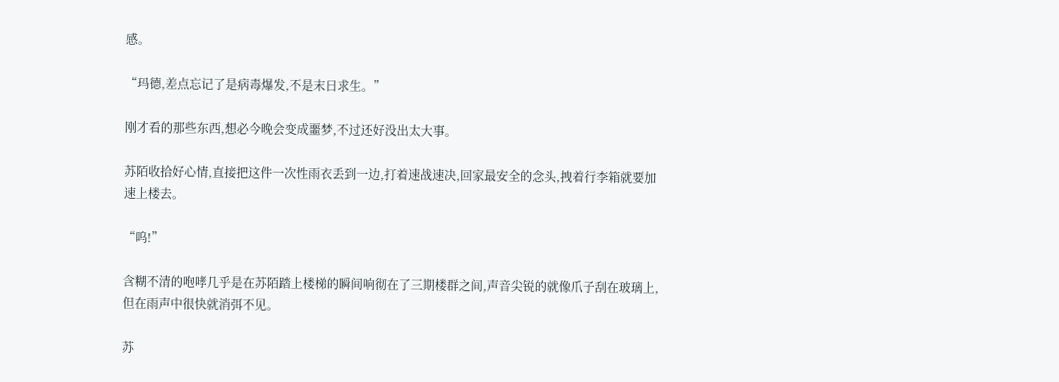感。

“玛德,差点忘记了是病毒爆发,不是末日求生。”

刚才看的那些东西,想必今晚会变成噩梦,不过还好没出太大事。

苏陌收拾好心情,直接把这件一次性雨衣丢到一边,打着速战速决,回家最安全的念头,拽着行李箱就要加速上楼去。

“呜!”

含糊不清的咆哮几乎是在苏陌踏上楼梯的瞬间响彻在了三期楼群之间,声音尖锐的就像爪子刮在玻璃上,但在雨声中很快就消弭不见。

苏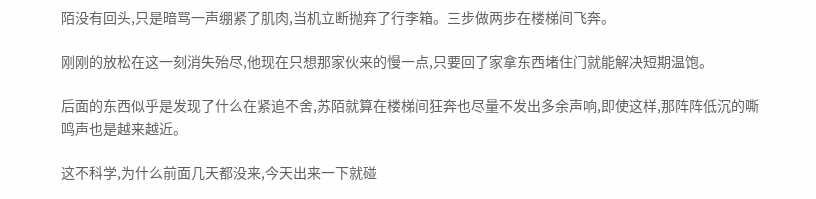陌没有回头,只是暗骂一声绷紧了肌肉,当机立断抛弃了行李箱。三步做两步在楼梯间飞奔。

刚刚的放松在这一刻消失殆尽,他现在只想那家伙来的慢一点,只要回了家拿东西堵住门就能解决短期温饱。

后面的东西似乎是发现了什么在紧追不舍,苏陌就算在楼梯间狂奔也尽量不发出多余声响,即使这样,那阵阵低沉的嘶鸣声也是越来越近。

这不科学,为什么前面几天都没来,今天出来一下就碰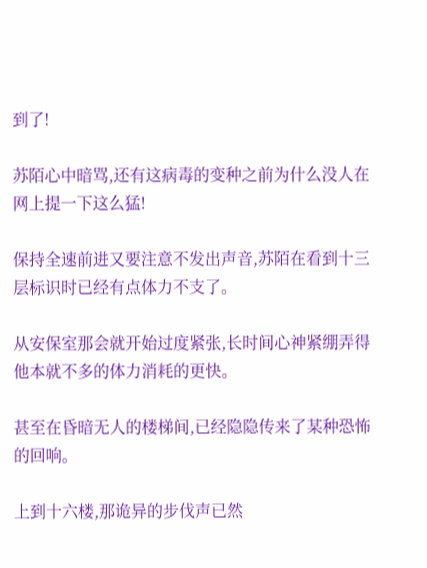到了!

苏陌心中暗骂,还有这病毒的变种之前为什么没人在网上提一下这么猛!

保持全速前进又要注意不发出声音,苏陌在看到十三层标识时已经有点体力不支了。

从安保室那会就开始过度紧张,长时间心神紧绷弄得他本就不多的体力消耗的更快。

甚至在昏暗无人的楼梯间,已经隐隐传来了某种恐怖的回响。

上到十六楼,那诡异的步伐声已然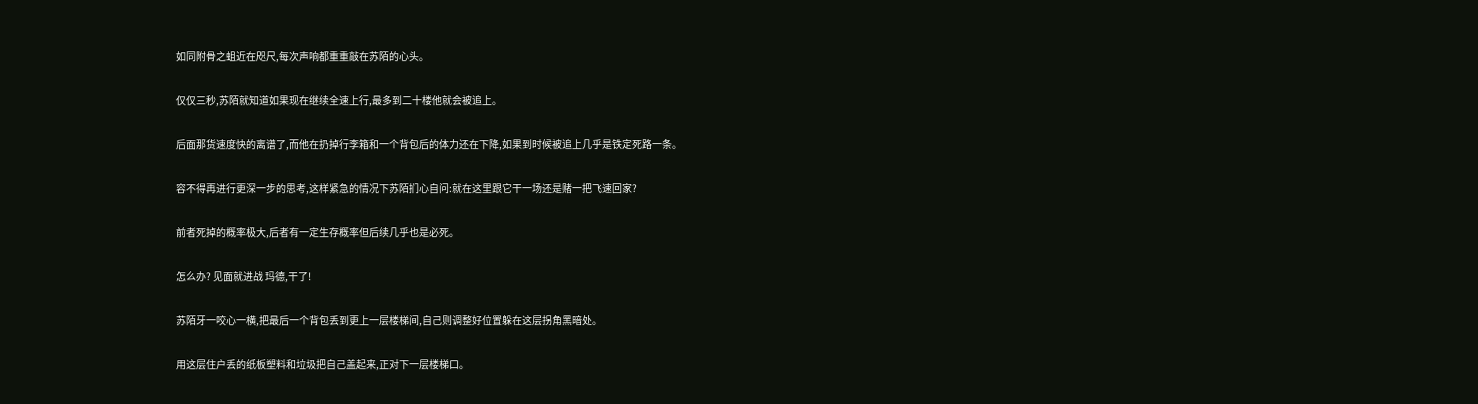如同附骨之蛆近在咫尺,每次声响都重重敲在苏陌的心头。

仅仅三秒,苏陌就知道如果现在继续全速上行,最多到二十楼他就会被追上。

后面那货速度快的离谱了,而他在扔掉行李箱和一个背包后的体力还在下降,如果到时候被追上几乎是铁定死路一条。

容不得再进行更深一步的思考,这样紧急的情况下苏陌扪心自问:就在这里跟它干一场还是赌一把飞速回家?

前者死掉的概率极大,后者有一定生存概率但后续几乎也是必死。

怎么办? 见面就进战 玛德,干了!

苏陌牙一咬心一横,把最后一个背包丢到更上一层楼梯间,自己则调整好位置躲在这层拐角黑暗处。

用这层住户丢的纸板塑料和垃圾把自己盖起来,正对下一层楼梯口。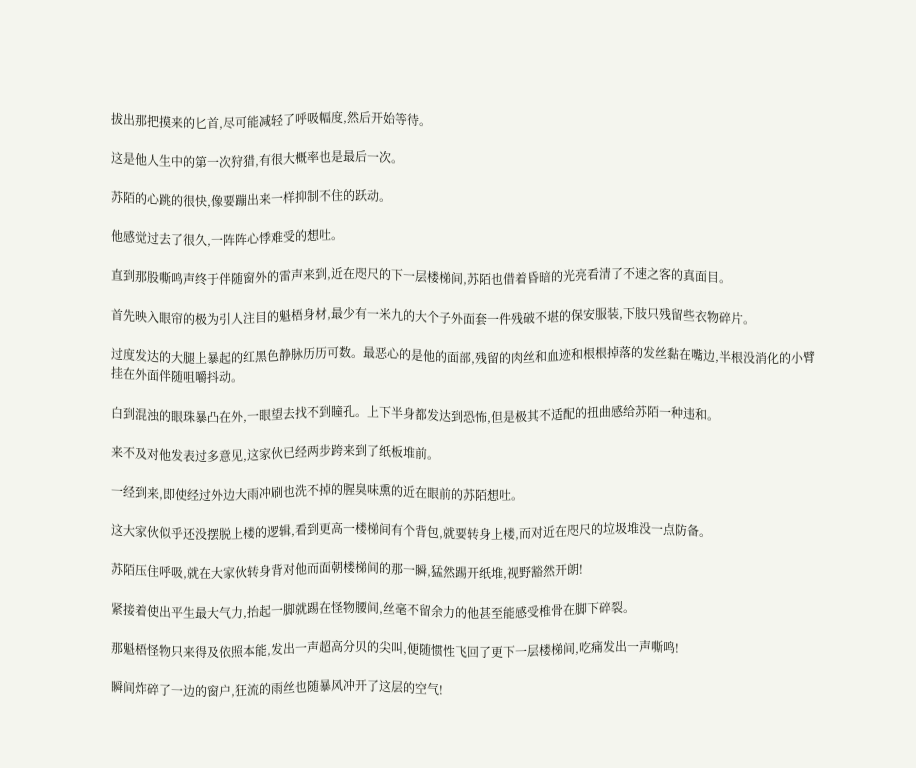拔出那把摸来的匕首,尽可能减轻了呼吸幅度,然后开始等待。

这是他人生中的第一次狩猎,有很大概率也是最后一次。

苏陌的心跳的很快,像要蹦出来一样抑制不住的跃动。

他感觉过去了很久,一阵阵心悸难受的想吐。

直到那股嘶鸣声终于伴随窗外的雷声来到,近在咫尺的下一层楼梯间,苏陌也借着昏暗的光亮看清了不速之客的真面目。

首先映入眼帘的极为引人注目的魁梧身材,最少有一米九的大个子外面套一件残破不堪的保安服装,下肢只残留些衣物碎片。

过度发达的大腿上暴起的红黑色静脉历历可数。最恶心的是他的面部,残留的肉丝和血迹和根根掉落的发丝黏在嘴边,半根没消化的小臂挂在外面伴随咀嚼抖动。

白到混浊的眼珠暴凸在外,一眼望去找不到瞳孔。上下半身都发达到恐怖,但是极其不适配的扭曲感给苏陌一种违和。

来不及对他发表过多意见,这家伙已经两步跨来到了纸板堆前。

一经到来,即使经过外边大雨冲刷也洗不掉的腥臭味熏的近在眼前的苏陌想吐。

这大家伙似乎还没摆脱上楼的逻辑,看到更高一楼梯间有个背包,就要转身上楼,而对近在咫尺的垃圾堆没一点防备。

苏陌压住呼吸,就在大家伙转身背对他而面朝楼梯间的那一瞬,猛然踢开纸堆,视野豁然开朗!

紧接着使出平生最大气力,抬起一脚就踢在怪物腰间,丝毫不留余力的他甚至能感受椎骨在脚下碎裂。

那魁梧怪物只来得及依照本能,发出一声超高分贝的尖叫,便随惯性飞回了更下一层楼梯间,吃痛发出一声嘶鸣!

瞬间炸碎了一边的窗户,狂流的雨丝也随暴风冲开了这层的空气!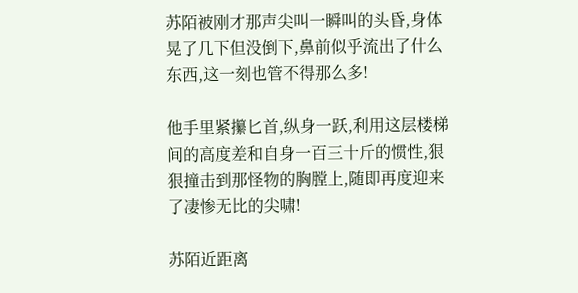苏陌被刚才那声尖叫一瞬叫的头昏,身体晃了几下但没倒下,鼻前似乎流出了什么东西,这一刻也管不得那么多!

他手里紧攥匕首,纵身一跃,利用这层楼梯间的高度差和自身一百三十斤的惯性,狠狠撞击到那怪物的胸膛上,随即再度迎来了凄惨无比的尖啸!

苏陌近距离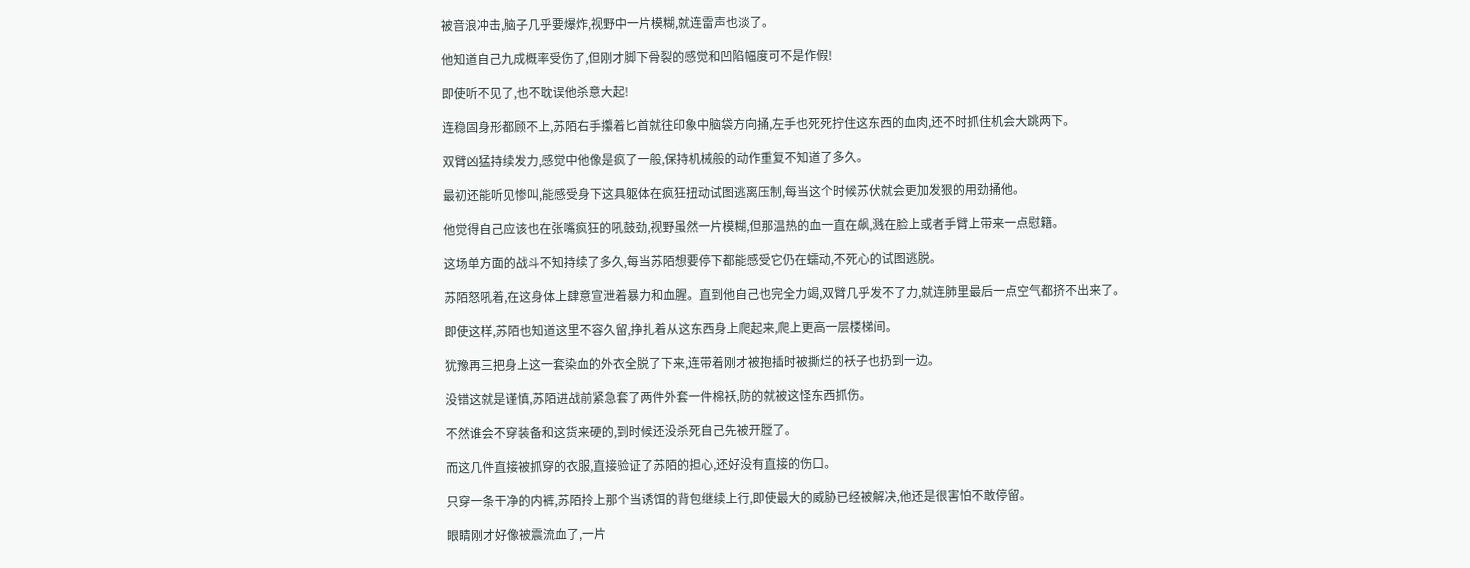被音浪冲击,脑子几乎要爆炸,视野中一片模糊,就连雷声也淡了。

他知道自己九成概率受伤了,但刚才脚下骨裂的感觉和凹陷幅度可不是作假!

即使听不见了,也不耽误他杀意大起!

连稳固身形都顾不上,苏陌右手攥着匕首就往印象中脑袋方向捅,左手也死死拧住这东西的血肉,还不时抓住机会大跳两下。

双臂凶猛持续发力,感觉中他像是疯了一般,保持机械般的动作重复不知道了多久。

最初还能听见惨叫,能感受身下这具躯体在疯狂扭动试图逃离压制,每当这个时候苏伏就会更加发狠的用劲捅他。

他觉得自己应该也在张嘴疯狂的吼鼓劲,视野虽然一片模糊,但那温热的血一直在飙,溅在脸上或者手臂上带来一点慰籍。

这场单方面的战斗不知持续了多久,每当苏陌想要停下都能感受它仍在蠕动,不死心的试图逃脱。

苏陌怒吼着,在这身体上肆意宣泄着暴力和血腥。直到他自己也完全力竭,双臂几乎发不了力,就连肺里最后一点空气都挤不出来了。

即使这样,苏陌也知道这里不容久留,挣扎着从这东西身上爬起来,爬上更高一层楼梯间。

犹豫再三把身上这一套染血的外衣全脱了下来,连带着刚才被抱插时被撕烂的袄子也扔到一边。

没错这就是谨慎,苏陌进战前紧急套了两件外套一件棉袄,防的就被这怪东西抓伤。

不然谁会不穿装备和这货来硬的,到时候还没杀死自己先被开膛了。

而这几件直接被抓穿的衣服,直接验证了苏陌的担心,还好没有直接的伤口。

只穿一条干净的内裤,苏陌拎上那个当诱饵的背包继续上行,即使最大的威胁已经被解决,他还是很害怕不敢停留。

眼睛刚才好像被震流血了,一片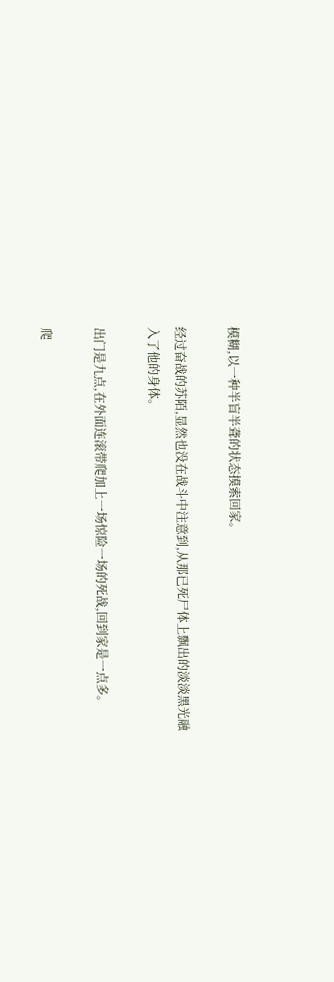模糊,以一种半盲半聋的状态摸索回家。

经过奋战的苏陌,显然也没在战斗中注意到,从那已死尸体上飘出的淡淡黑光融入了他的身体。

出门是九点,在外面连滚带爬加上一场惊险一场的死战,回到家是一点多。

爬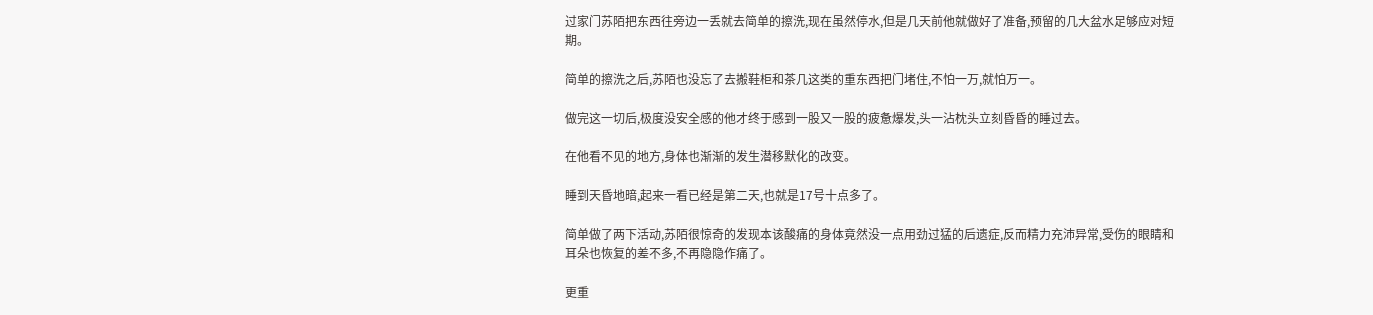过家门苏陌把东西往旁边一丢就去简单的擦洗,现在虽然停水,但是几天前他就做好了准备,预留的几大盆水足够应对短期。

简单的擦洗之后,苏陌也没忘了去搬鞋柜和茶几这类的重东西把门堵住,不怕一万,就怕万一。

做完这一切后,极度没安全感的他才终于感到一股又一股的疲惫爆发,头一沾枕头立刻昏昏的睡过去。

在他看不见的地方,身体也渐渐的发生潜移默化的改变。

睡到天昏地暗,起来一看已经是第二天,也就是17号十点多了。

简单做了两下活动,苏陌很惊奇的发现本该酸痛的身体竟然没一点用劲过猛的后遗症,反而精力充沛异常,受伤的眼睛和耳朵也恢复的差不多,不再隐隐作痛了。

更重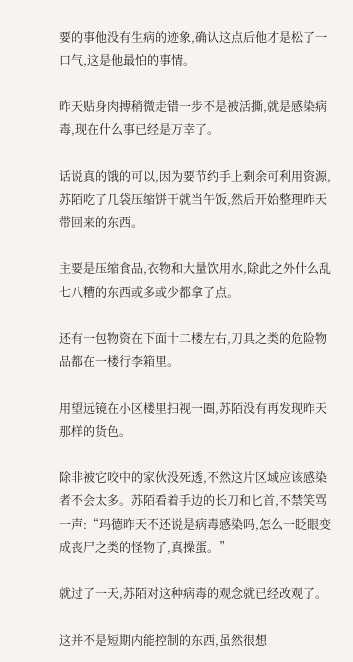要的事他没有生病的迹象,确认这点后他才是松了一口气,这是他最怕的事情。

昨天贴身肉搏稍微走错一步不是被活撕,就是感染病毒,现在什么事已经是万幸了。

话说真的饿的可以,因为要节约手上剩余可利用资源,苏陌吃了几袋压缩饼干就当午饭,然后开始整理昨天带回来的东西。

主要是压缩食品,衣物和大量饮用水,除此之外什么乱七八糟的东西或多或少都拿了点。

还有一包物资在下面十二楼左右,刀具之类的危险物品都在一楼行李箱里。

用望远镜在小区楼里扫视一圈,苏陌没有再发现昨天那样的货色。

除非被它咬中的家伙没死透,不然这片区域应该感染者不会太多。苏陌看着手边的长刀和匕首,不禁笑骂一声:“玛德昨天不还说是病毒感染吗,怎么一眨眼变成丧尸之类的怪物了,真操蛋。”

就过了一天,苏陌对这种病毒的观念就已经改观了。

这并不是短期内能控制的东西,虽然很想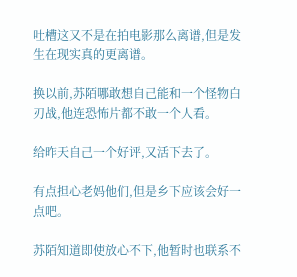吐槽这又不是在拍电影那么离谱,但是发生在现实真的更离谱。

换以前,苏陌哪敢想自己能和一个怪物白刃战,他连恐怖片都不敢一个人看。

给昨天自己一个好评,又活下去了。

有点担心老妈他们,但是乡下应该会好一点吧。

苏陌知道即使放心不下,他暂时也联系不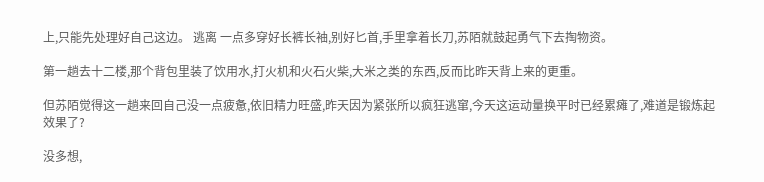上,只能先处理好自己这边。 逃离 一点多穿好长裤长袖,别好匕首,手里拿着长刀,苏陌就鼓起勇气下去掏物资。

第一趟去十二楼,那个背包里装了饮用水,打火机和火石火柴,大米之类的东西,反而比昨天背上来的更重。

但苏陌觉得这一趟来回自己没一点疲惫,依旧精力旺盛,昨天因为紧张所以疯狂逃窜,今天这运动量换平时已经累瘫了,难道是锻炼起效果了?

没多想,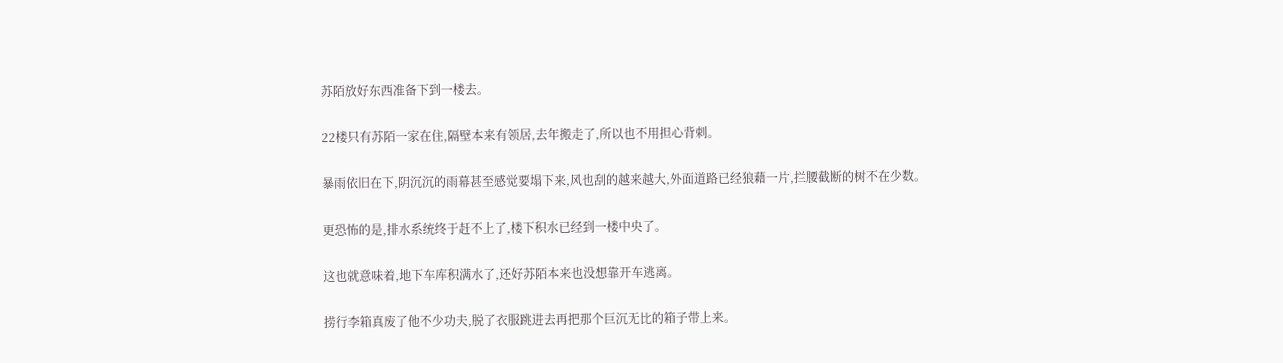苏陌放好东西准备下到一楼去。

22楼只有苏陌一家在住,隔壁本来有领居,去年搬走了,所以也不用担心背刺。

暴雨依旧在下,阴沉沉的雨幕甚至感觉要塌下来,风也刮的越来越大,外面道路已经狼藉一片,拦腰截断的树不在少数。

更恐怖的是,排水系统终于赶不上了,楼下积水已经到一楼中央了。

这也就意味着,地下车库积满水了,还好苏陌本来也没想靠开车逃离。

捞行李箱真废了他不少功夫,脱了衣服跳进去再把那个巨沉无比的箱子带上来。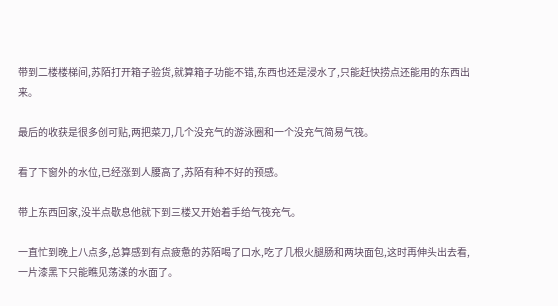带到二楼楼梯间,苏陌打开箱子验货,就算箱子功能不错,东西也还是浸水了,只能赶快捞点还能用的东西出来。

最后的收获是很多创可贴,两把菜刀,几个没充气的游泳圈和一个没充气简易气筏。

看了下窗外的水位,已经涨到人腰高了,苏陌有种不好的预感。

带上东西回家,没半点歇息他就下到三楼又开始着手给气筏充气。

一直忙到晚上八点多,总算感到有点疲惫的苏陌喝了口水,吃了几根火腿肠和两块面包,这时再伸头出去看,一片漆黑下只能瞧见荡漾的水面了。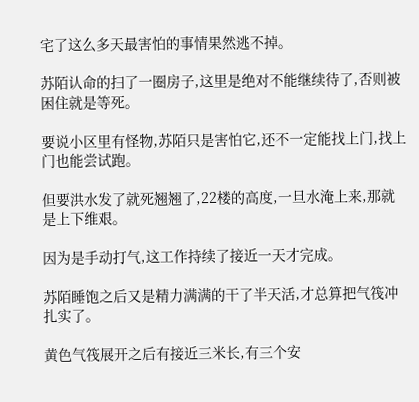宅了这么多天最害怕的事情果然逃不掉。

苏陌认命的扫了一圈房子,这里是绝对不能继续待了,否则被困住就是等死。

要说小区里有怪物,苏陌只是害怕它,还不一定能找上门,找上门也能尝试跑。

但要洪水发了就死翘翘了,22楼的高度,一旦水淹上来,那就是上下维艰。

因为是手动打气,这工作持续了接近一天才完成。

苏陌睡饱之后又是精力满满的干了半天活,才总算把气筏冲扎实了。

黄色气筏展开之后有接近三米长,有三个安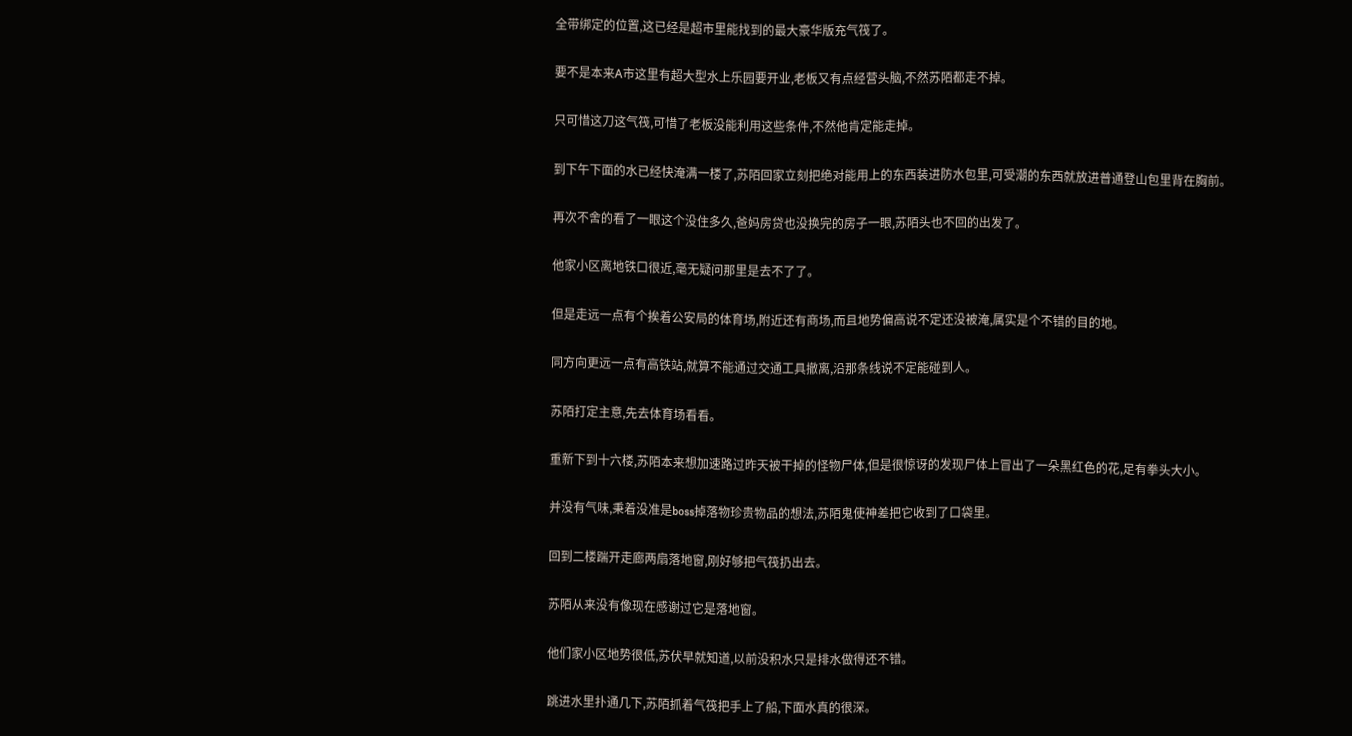全带绑定的位置,这已经是超市里能找到的最大豪华版充气筏了。

要不是本来A市这里有超大型水上乐园要开业,老板又有点经营头脑,不然苏陌都走不掉。

只可惜这刀这气筏,可惜了老板没能利用这些条件,不然他肯定能走掉。

到下午下面的水已经快淹满一楼了,苏陌回家立刻把绝对能用上的东西装进防水包里,可受潮的东西就放进普通登山包里背在胸前。

再次不舍的看了一眼这个没住多久,爸妈房贷也没换完的房子一眼,苏陌头也不回的出发了。

他家小区离地铁口很近,毫无疑问那里是去不了了。

但是走远一点有个挨着公安局的体育场,附近还有商场,而且地势偏高说不定还没被淹,属实是个不错的目的地。

同方向更远一点有高铁站,就算不能通过交通工具撤离,沿那条线说不定能碰到人。

苏陌打定主意,先去体育场看看。

重新下到十六楼,苏陌本来想加速路过昨天被干掉的怪物尸体,但是很惊讶的发现尸体上冒出了一朵黑红色的花,足有拳头大小。

并没有气味,秉着没准是boss掉落物珍贵物品的想法,苏陌鬼使神差把它收到了口袋里。

回到二楼踹开走廊两扇落地窗,刚好够把气筏扔出去。

苏陌从来没有像现在感谢过它是落地窗。

他们家小区地势很低,苏伏早就知道,以前没积水只是排水做得还不错。

跳进水里扑通几下,苏陌抓着气筏把手上了船,下面水真的很深。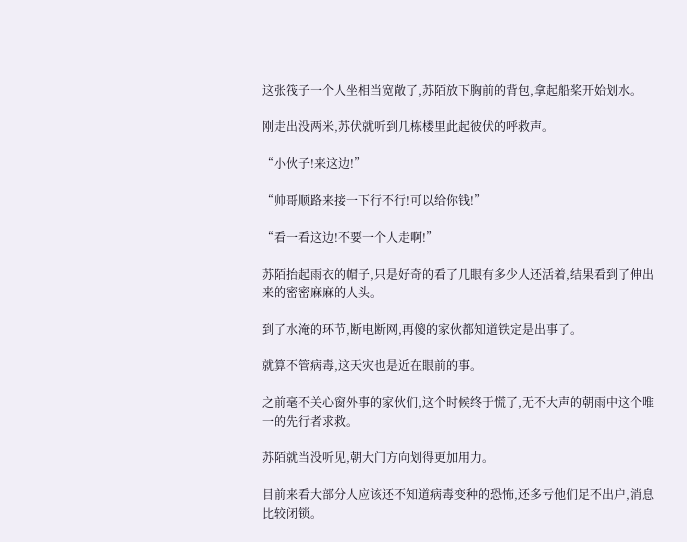这张筏子一个人坐相当宽敞了,苏陌放下胸前的背包,拿起船桨开始划水。

刚走出没两米,苏伏就听到几栋楼里此起彼伏的呼救声。

“小伙子!来这边!”

“帅哥顺路来接一下行不行!可以给你钱!”

“看一看这边!不要一个人走啊!”

苏陌抬起雨衣的帽子,只是好奇的看了几眼有多少人还活着,结果看到了伸出来的密密麻麻的人头。

到了水淹的环节,断电断网,再傻的家伙都知道铁定是出事了。

就算不管病毒,这天灾也是近在眼前的事。

之前毫不关心窗外事的家伙们,这个时候终于慌了,无不大声的朝雨中这个唯一的先行者求救。

苏陌就当没听见,朝大门方向划得更加用力。

目前来看大部分人应该还不知道病毒变种的恐怖,还多亏他们足不出户,消息比较闭锁。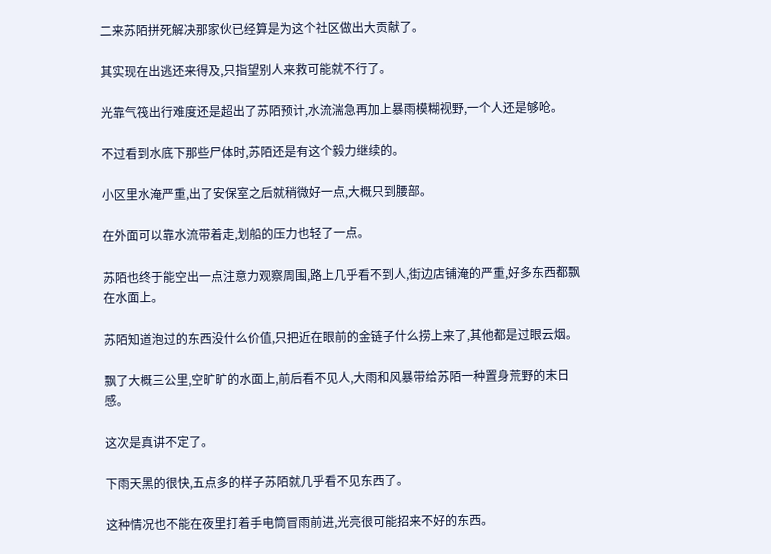二来苏陌拼死解决那家伙已经算是为这个社区做出大贡献了。

其实现在出逃还来得及,只指望别人来救可能就不行了。

光靠气筏出行难度还是超出了苏陌预计,水流湍急再加上暴雨模糊视野,一个人还是够呛。

不过看到水底下那些尸体时,苏陌还是有这个毅力继续的。

小区里水淹严重,出了安保室之后就稍微好一点,大概只到腰部。

在外面可以靠水流带着走,划船的压力也轻了一点。

苏陌也终于能空出一点注意力观察周围,路上几乎看不到人,街边店铺淹的严重,好多东西都飘在水面上。

苏陌知道泡过的东西没什么价值,只把近在眼前的金链子什么捞上来了,其他都是过眼云烟。

飘了大概三公里,空旷旷的水面上,前后看不见人,大雨和风暴带给苏陌一种置身荒野的末日感。

这次是真讲不定了。

下雨天黑的很快,五点多的样子苏陌就几乎看不见东西了。

这种情况也不能在夜里打着手电筒冒雨前进,光亮很可能招来不好的东西。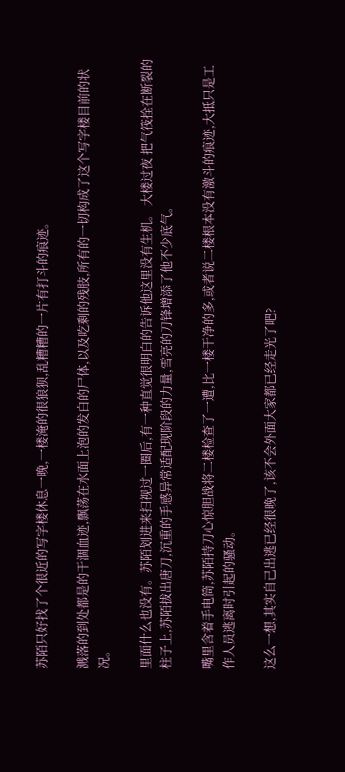苏陌只好找了个很近的写字楼休息一晚,一楼淹的很狼狈,乱糟糟的一片有打斗的痕迹。

溅落的到处都是的干涸血迹,飘荡在水面上泡的发白的尸体,以及吃剩的残肢,所有的一切构成了这个写字楼目前的状况。

里面什么也没有。苏陌划进来扫视过一圈后,有一种直觉很明白的告诉他这里没有生机。 大楼过夜 把气筏拴在断裂的柱子上,苏陌拔出唐刀,沉重的手感异常适配现阶段的力量,雪亮的刀锋增添了他不少底气。

嘴里含着手电筒,苏陌持刀心惊胆战将二楼检查了一遭,比一楼干净的多,或者说二楼根本没有激斗的痕迹,大抵只是工作人员逃离时引起的骚动。

这么一想,其实自己出逃已经很晚了,该不会外面大家都已经走光了吧?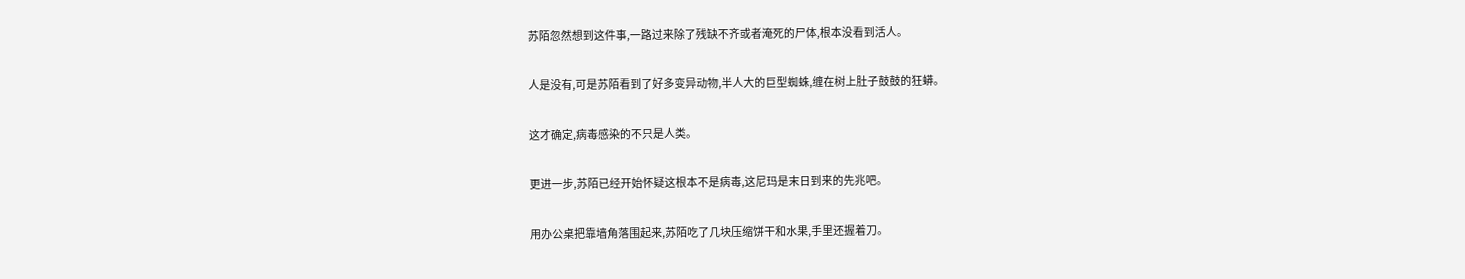苏陌忽然想到这件事,一路过来除了残缺不齐或者淹死的尸体,根本没看到活人。

人是没有,可是苏陌看到了好多变异动物,半人大的巨型蜘蛛,缠在树上肚子鼓鼓的狂蟒。

这才确定,病毒感染的不只是人类。

更进一步,苏陌已经开始怀疑这根本不是病毒,这尼玛是末日到来的先兆吧。

用办公桌把靠墙角落围起来,苏陌吃了几块压缩饼干和水果,手里还握着刀。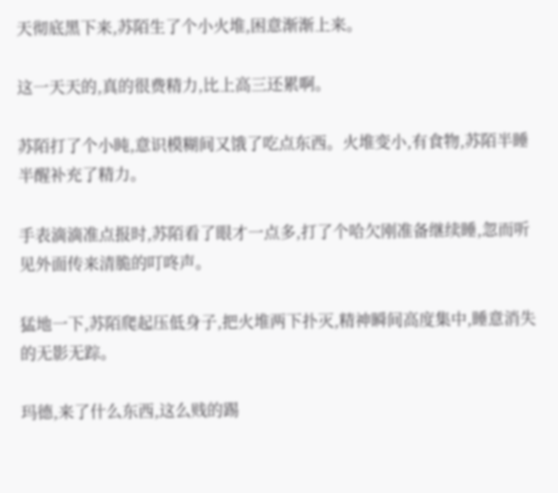天彻底黑下来,苏陌生了个小火堆,困意渐渐上来。

这一天天的,真的很费精力,比上高三还累啊。

苏陌打了个小盹,意识模糊间又饿了吃点东西。火堆变小,有食物,苏陌半睡半醒补充了精力。

手表滴滴准点报时,苏陌看了眼才一点多,打了个哈欠刚准备继续睡,忽而听见外面传来清脆的叮咚声。

猛地一下,苏陌爬起压低身子,把火堆两下扑灭,精神瞬间高度集中,睡意消失的无影无踪。

玛德,来了什么东西,这么贱的踢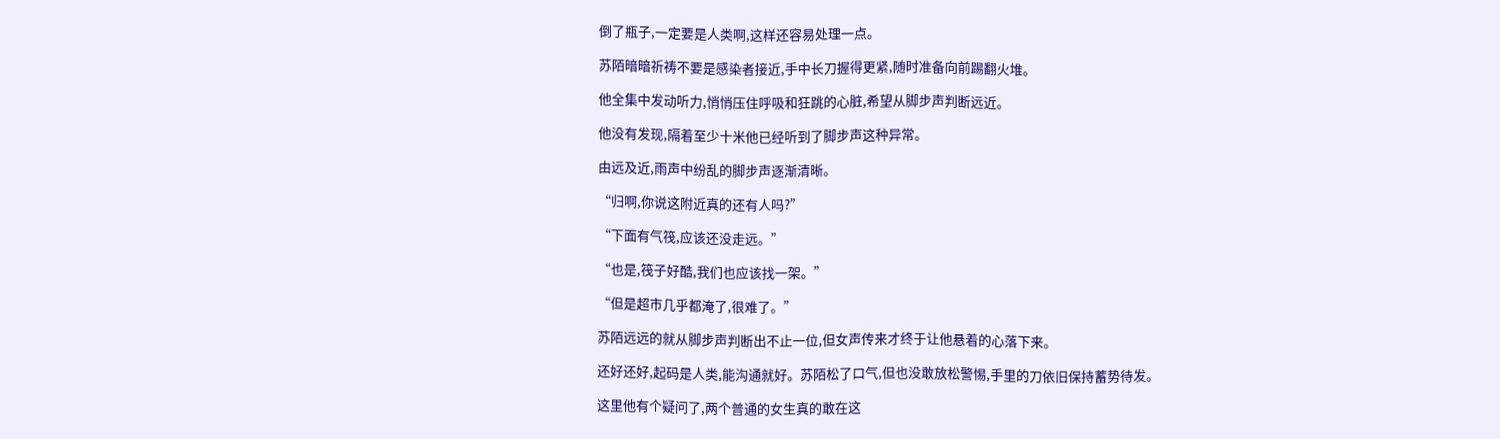倒了瓶子,一定要是人类啊,这样还容易处理一点。

苏陌暗暗祈祷不要是感染者接近,手中长刀握得更紧,随时准备向前踢翻火堆。

他全集中发动听力,悄悄压住呼吸和狂跳的心脏,希望从脚步声判断远近。

他没有发现,隔着至少十米他已经听到了脚步声这种异常。

由远及近,雨声中纷乱的脚步声逐渐清晰。

“归啊,你说这附近真的还有人吗?”

“下面有气筏,应该还没走远。”

“也是,筏子好酷,我们也应该找一架。”

“但是超市几乎都淹了,很难了。”

苏陌远远的就从脚步声判断出不止一位,但女声传来才终于让他悬着的心落下来。

还好还好,起码是人类,能沟通就好。苏陌松了口气,但也没敢放松警惕,手里的刀依旧保持蓄势待发。

这里他有个疑问了,两个普通的女生真的敢在这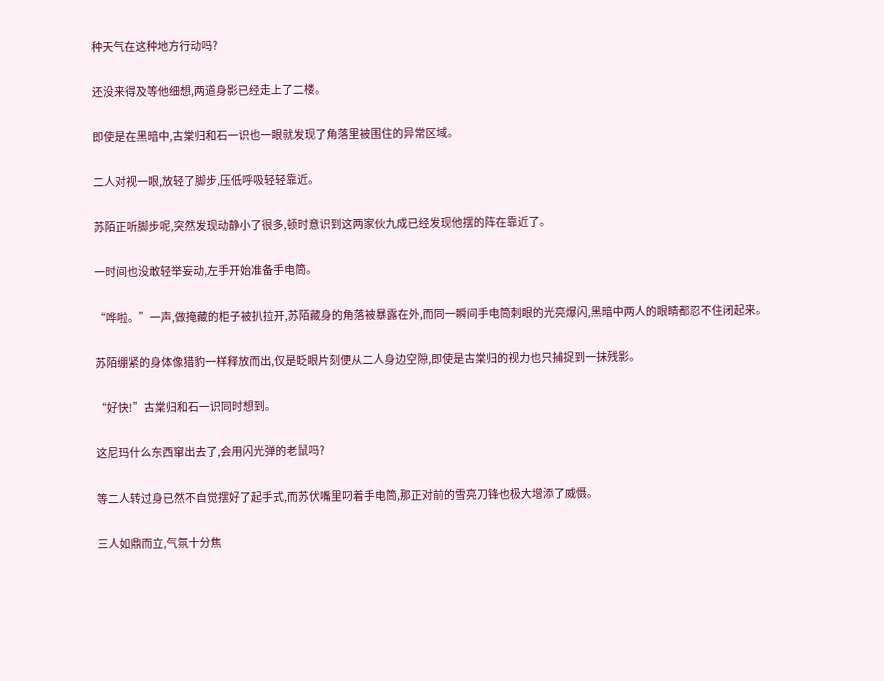种天气在这种地方行动吗?

还没来得及等他细想,两道身影已经走上了二楼。

即使是在黑暗中,古棠归和石一识也一眼就发现了角落里被围住的异常区域。

二人对视一眼,放轻了脚步,压低呼吸轻轻靠近。

苏陌正听脚步呢,突然发现动静小了很多,顿时意识到这两家伙九成已经发现他摆的阵在靠近了。

一时间也没敢轻举妄动,左手开始准备手电筒。

“哗啦。”一声,做掩藏的柜子被扒拉开,苏陌藏身的角落被暴露在外,而同一瞬间手电筒刺眼的光亮爆闪,黑暗中两人的眼睛都忍不住闭起来。

苏陌绷紧的身体像猎豹一样释放而出,仅是眨眼片刻便从二人身边空隙,即使是古棠归的视力也只捕捉到一抹残影。

“好快!”古棠归和石一识同时想到。

这尼玛什么东西窜出去了,会用闪光弹的老鼠吗?

等二人转过身已然不自觉摆好了起手式,而苏伏嘴里叼着手电筒,那正对前的雪亮刀锋也极大增添了威慑。

三人如鼎而立,气氛十分焦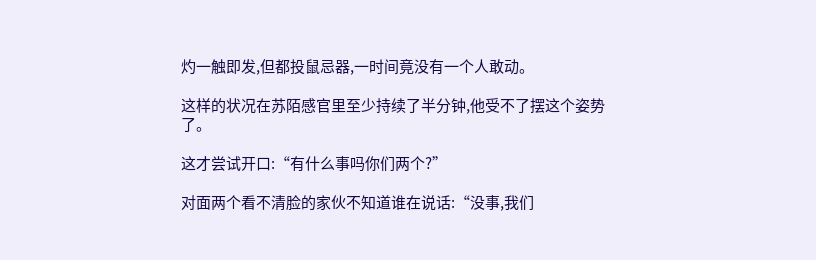灼一触即发,但都投鼠忌器,一时间竟没有一个人敢动。

这样的状况在苏陌感官里至少持续了半分钟,他受不了摆这个姿势了。

这才尝试开口:“有什么事吗你们两个?”

对面两个看不清脸的家伙不知道谁在说话:“没事,我们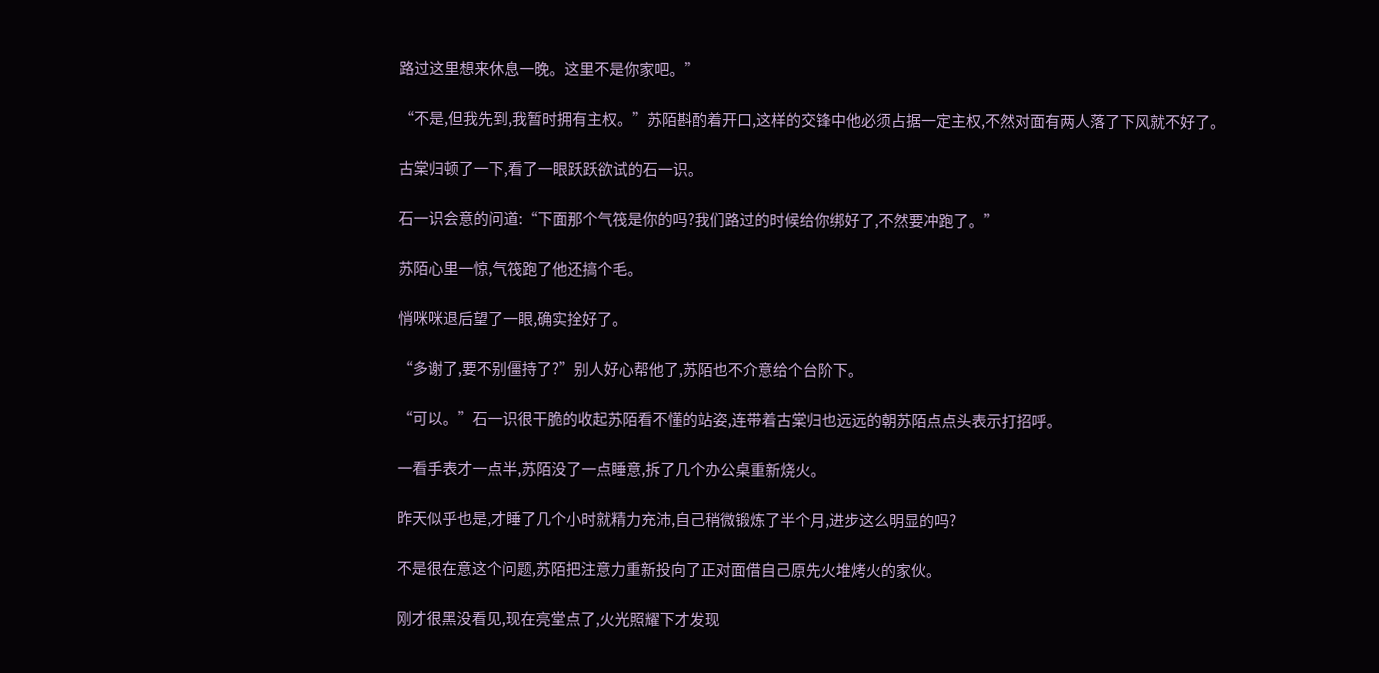路过这里想来休息一晚。这里不是你家吧。”

“不是,但我先到,我暂时拥有主权。”苏陌斟酌着开口,这样的交锋中他必须占据一定主权,不然对面有两人落了下风就不好了。

古棠归顿了一下,看了一眼跃跃欲试的石一识。

石一识会意的问道:“下面那个气筏是你的吗?我们路过的时候给你绑好了,不然要冲跑了。”

苏陌心里一惊,气筏跑了他还搞个毛。

悄咪咪退后望了一眼,确实拴好了。

“多谢了,要不别僵持了?”别人好心帮他了,苏陌也不介意给个台阶下。

“可以。”石一识很干脆的收起苏陌看不懂的站姿,连带着古棠归也远远的朝苏陌点点头表示打招呼。

一看手表才一点半,苏陌没了一点睡意,拆了几个办公桌重新烧火。

昨天似乎也是,才睡了几个小时就精力充沛,自己稍微锻炼了半个月,进步这么明显的吗?

不是很在意这个问题,苏陌把注意力重新投向了正对面借自己原先火堆烤火的家伙。

刚才很黑没看见,现在亮堂点了,火光照耀下才发现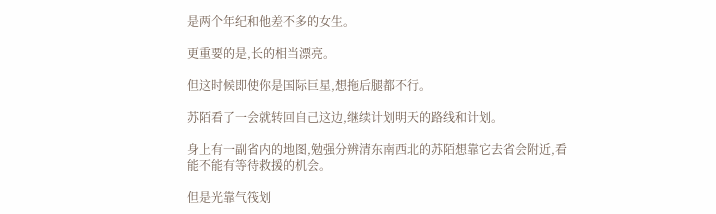是两个年纪和他差不多的女生。

更重要的是,长的相当漂亮。

但这时候即使你是国际巨星,想拖后腿都不行。

苏陌看了一会就转回自己这边,继续计划明天的路线和计划。

身上有一副省内的地图,勉强分辨清东南西北的苏陌想靠它去省会附近,看能不能有等待救援的机会。

但是光靠气筏划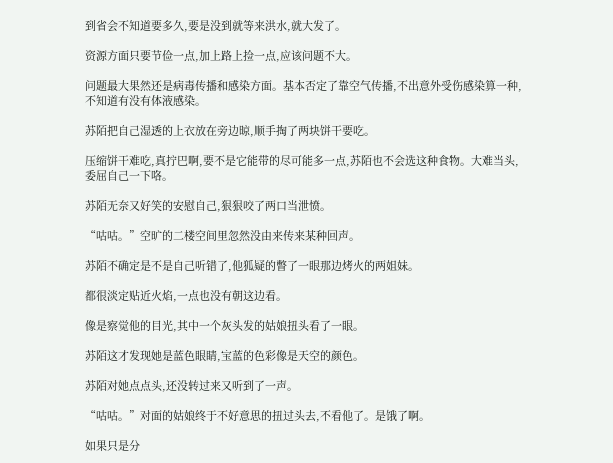到省会不知道要多久,要是没到就等来洪水,就大发了。

资源方面只要节俭一点,加上路上捡一点,应该问题不大。

问题最大果然还是病毒传播和感染方面。基本否定了靠空气传播,不出意外受伤感染算一种,不知道有没有体液感染。

苏陌把自己湿透的上衣放在旁边晾,顺手掏了两块饼干要吃。

压缩饼干难吃,真拧巴啊,要不是它能带的尽可能多一点,苏陌也不会选这种食物。大难当头,委屈自己一下咯。

苏陌无奈又好笑的安慰自己,狠狠咬了两口当泄愤。

“咕咕。”空旷的二楼空间里忽然没由来传来某种回声。

苏陌不确定是不是自己听错了,他狐疑的瞥了一眼那边烤火的两姐妹。

都很淡定贴近火焰,一点也没有朝这边看。

像是察觉他的目光,其中一个灰头发的姑娘扭头看了一眼。

苏陌这才发现她是蓝色眼睛,宝蓝的色彩像是天空的颜色。

苏陌对她点点头,还没转过来又听到了一声。

“咕咕。”对面的姑娘终于不好意思的扭过头去,不看他了。是饿了啊。

如果只是分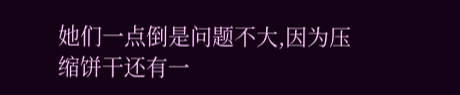她们一点倒是问题不大,因为压缩饼干还有一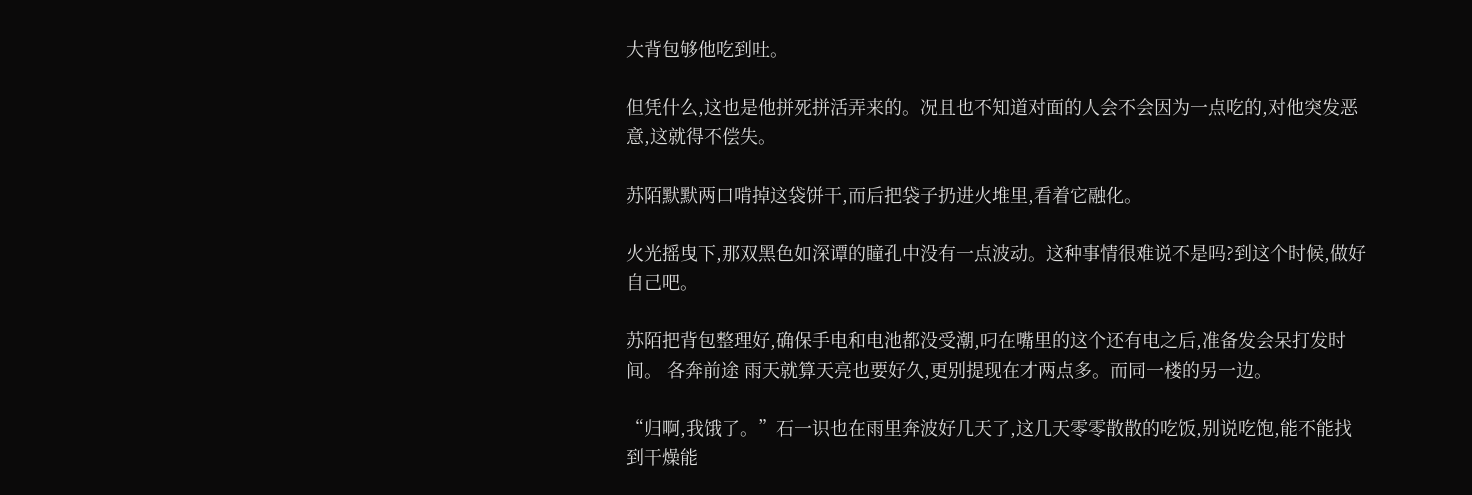大背包够他吃到吐。

但凭什么,这也是他拼死拼活弄来的。况且也不知道对面的人会不会因为一点吃的,对他突发恶意,这就得不偿失。

苏陌默默两口啃掉这袋饼干,而后把袋子扔进火堆里,看着它融化。

火光摇曳下,那双黑色如深谭的瞳孔中没有一点波动。这种事情很难说不是吗?到这个时候,做好自己吧。

苏陌把背包整理好,确保手电和电池都没受潮,叼在嘴里的这个还有电之后,准备发会呆打发时间。 各奔前途 雨天就算天亮也要好久,更别提现在才两点多。而同一楼的另一边。

“归啊,我饿了。”石一识也在雨里奔波好几天了,这几天零零散散的吃饭,别说吃饱,能不能找到干燥能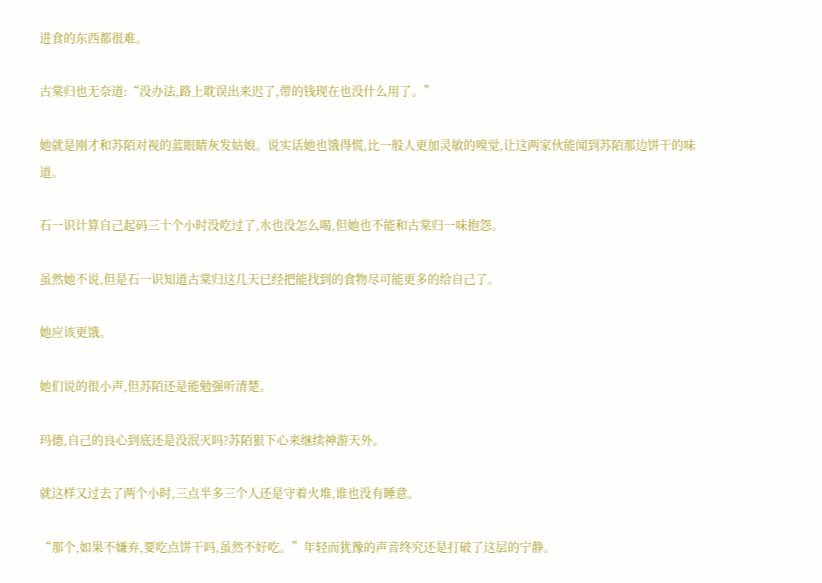进食的东西都很难。

古棠归也无奈道:“没办法,路上耽误出来迟了,带的钱现在也没什么用了。”

她就是刚才和苏陌对视的蓝眼睛灰发姑娘。说实话她也饿得慌,比一般人更加灵敏的嗅觉,让这两家伙能闻到苏陌那边饼干的味道。

石一识计算自己起码三十个小时没吃过了,水也没怎么喝,但她也不能和古棠归一味抱怨。

虽然她不说,但是石一识知道古棠归这几天已经把能找到的食物尽可能更多的给自己了。

她应该更饿。

她们说的很小声,但苏陌还是能勉强听清楚。

玛德,自己的良心到底还是没泯灭吗?苏陌狠下心来继续神游天外。

就这样又过去了两个小时,三点半多三个人还是守着火堆,谁也没有睡意。

“那个,如果不嫌弃,要吃点饼干吗,虽然不好吃。”年轻而犹豫的声音终究还是打破了这层的宁静。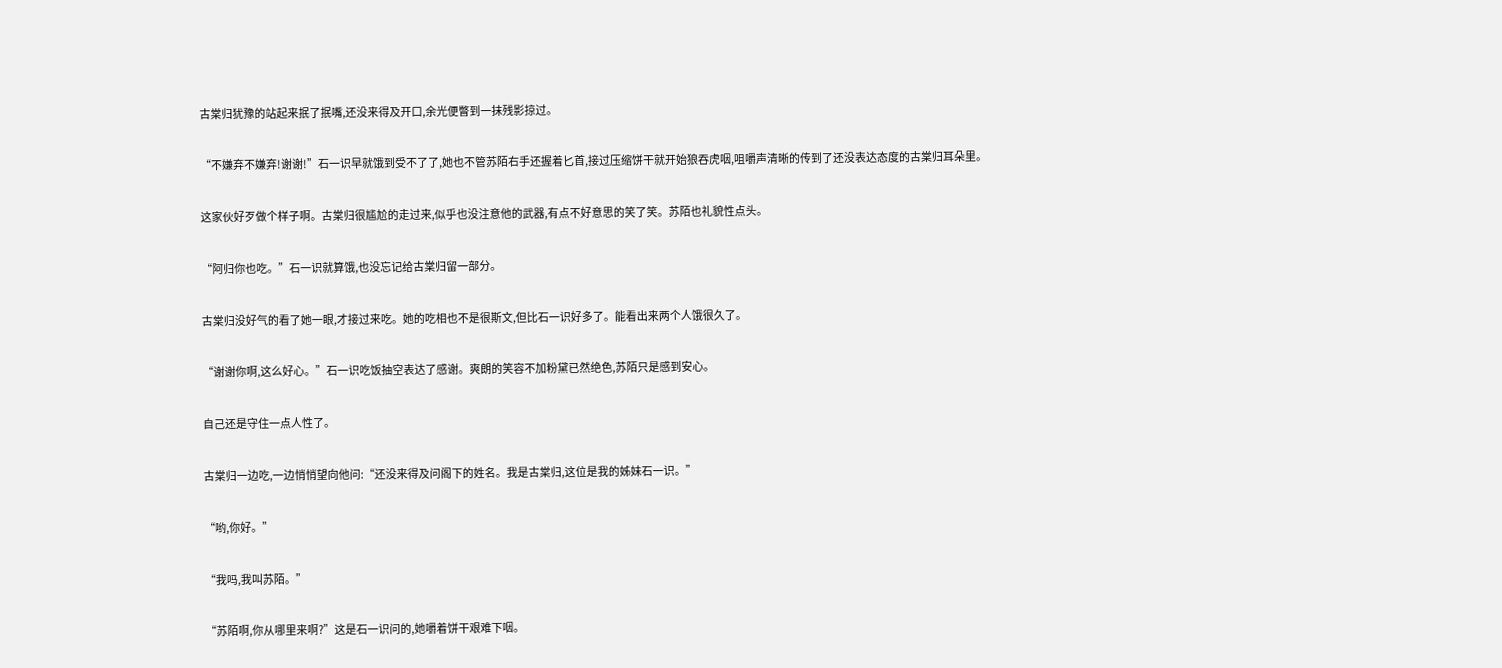古棠归犹豫的站起来抿了抿嘴,还没来得及开口,余光便瞥到一抹残影掠过。

“不嫌弃不嫌弃!谢谢!”石一识早就饿到受不了了,她也不管苏陌右手还握着匕首,接过压缩饼干就开始狼吞虎咽,咀嚼声清晰的传到了还没表达态度的古棠归耳朵里。

这家伙好歹做个样子啊。古棠归很尴尬的走过来,似乎也没注意他的武器,有点不好意思的笑了笑。苏陌也礼貌性点头。

“阿归你也吃。”石一识就算饿,也没忘记给古棠归留一部分。

古棠归没好气的看了她一眼,才接过来吃。她的吃相也不是很斯文,但比石一识好多了。能看出来两个人饿很久了。

“谢谢你啊,这么好心。”石一识吃饭抽空表达了感谢。爽朗的笑容不加粉黛已然绝色,苏陌只是感到安心。

自己还是守住一点人性了。

古棠归一边吃,一边悄悄望向他问:“还没来得及问阁下的姓名。我是古棠归,这位是我的姊妹石一识。”

“哟,你好。”

“我吗,我叫苏陌。”

“苏陌啊,你从哪里来啊?”这是石一识问的,她嚼着饼干艰难下咽。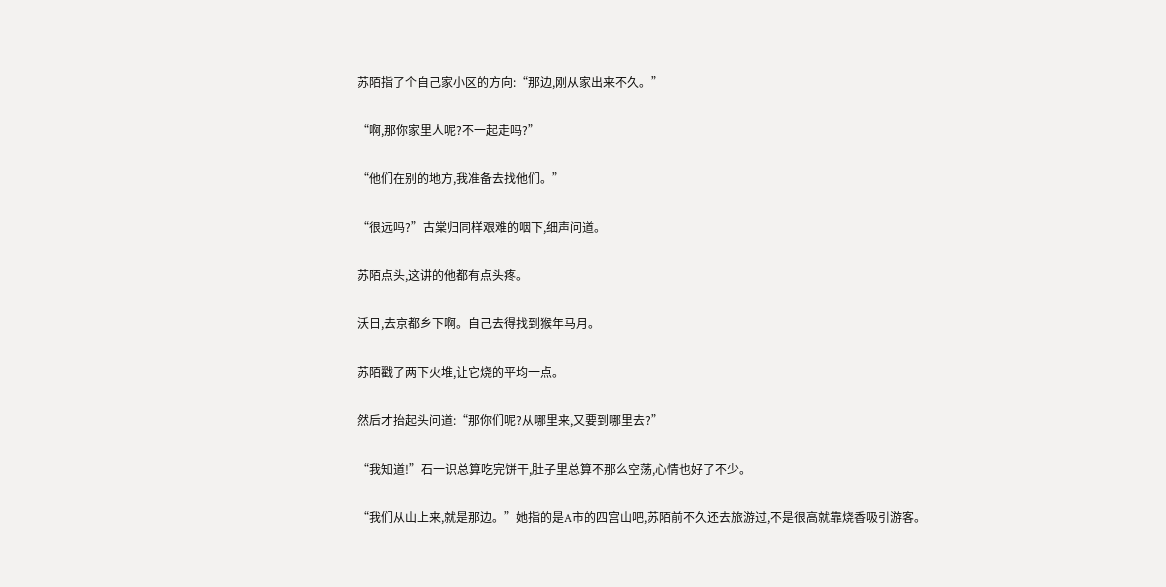苏陌指了个自己家小区的方向:“那边,刚从家出来不久。”

“啊,那你家里人呢?不一起走吗?”

“他们在别的地方,我准备去找他们。”

“很远吗?”古棠归同样艰难的咽下,细声问道。

苏陌点头,这讲的他都有点头疼。

沃日,去京都乡下啊。自己去得找到猴年马月。

苏陌戳了两下火堆,让它烧的平均一点。

然后才抬起头问道:“那你们呢?从哪里来,又要到哪里去?”

“我知道!”石一识总算吃完饼干,肚子里总算不那么空荡,心情也好了不少。

“我们从山上来,就是那边。”她指的是A市的四宫山吧,苏陌前不久还去旅游过,不是很高就靠烧香吸引游客。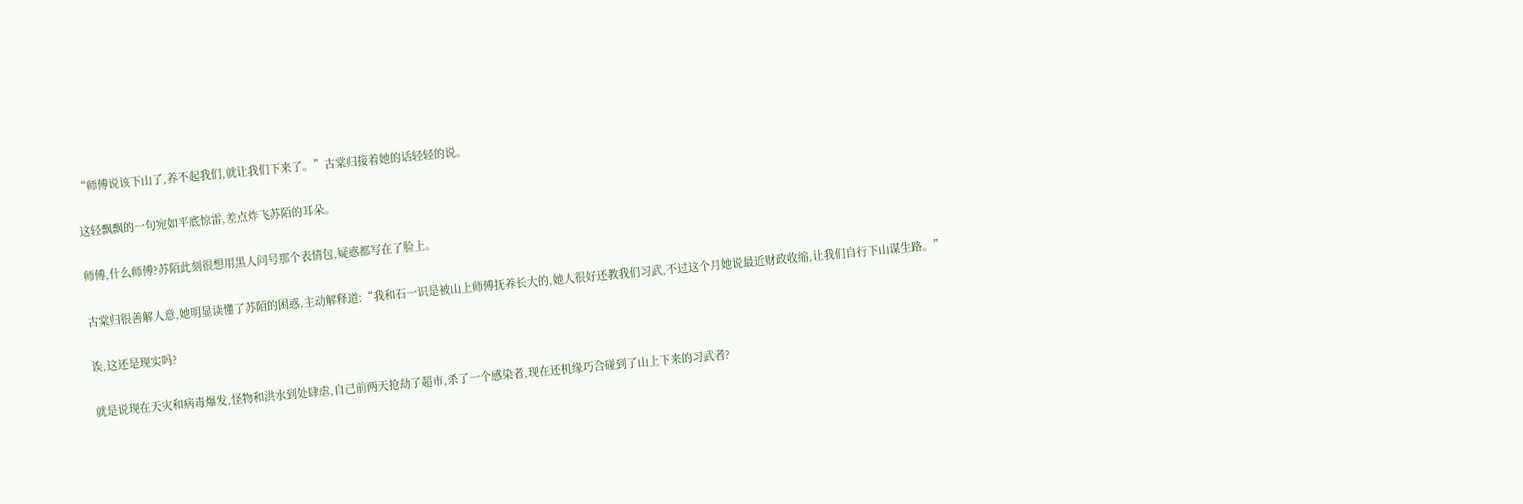“师傅说该下山了,养不起我们,就让我们下来了。”古棠归接着她的话轻轻的说。

这轻飘飘的一句宛如平底惊雷,差点炸飞苏陌的耳朵。

师傅,什么师傅?苏陌此刻很想用黑人问号那个表情包,疑惑都写在了脸上。

古棠归很善解人意,她明显读懂了苏陌的困惑,主动解释道:“我和石一识是被山上师傅抚养长大的,她人很好还教我们习武,不过这个月她说最近财政收缩,让我们自行下山谋生路。”

诶,这还是现实吗?

就是说现在天灾和病毒爆发,怪物和洪水到处肆虐,自己前两天抢劫了超市,杀了一个感染者,现在还机缘巧合碰到了山上下来的习武者?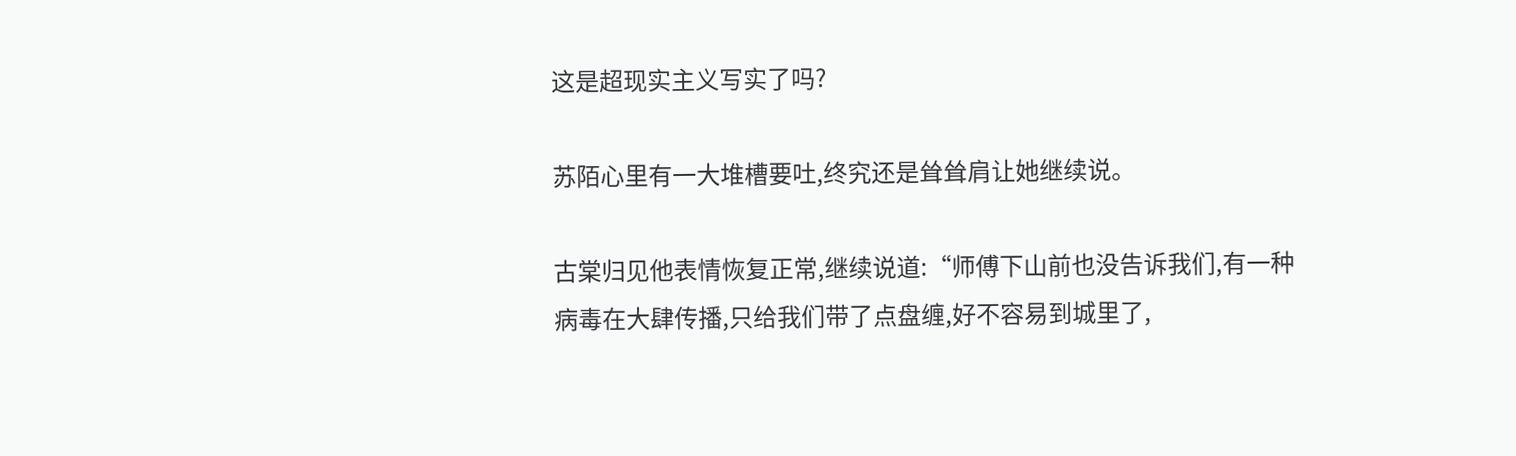这是超现实主义写实了吗?

苏陌心里有一大堆槽要吐,终究还是耸耸肩让她继续说。

古棠归见他表情恢复正常,继续说道:“师傅下山前也没告诉我们,有一种病毒在大肆传播,只给我们带了点盘缠,好不容易到城里了,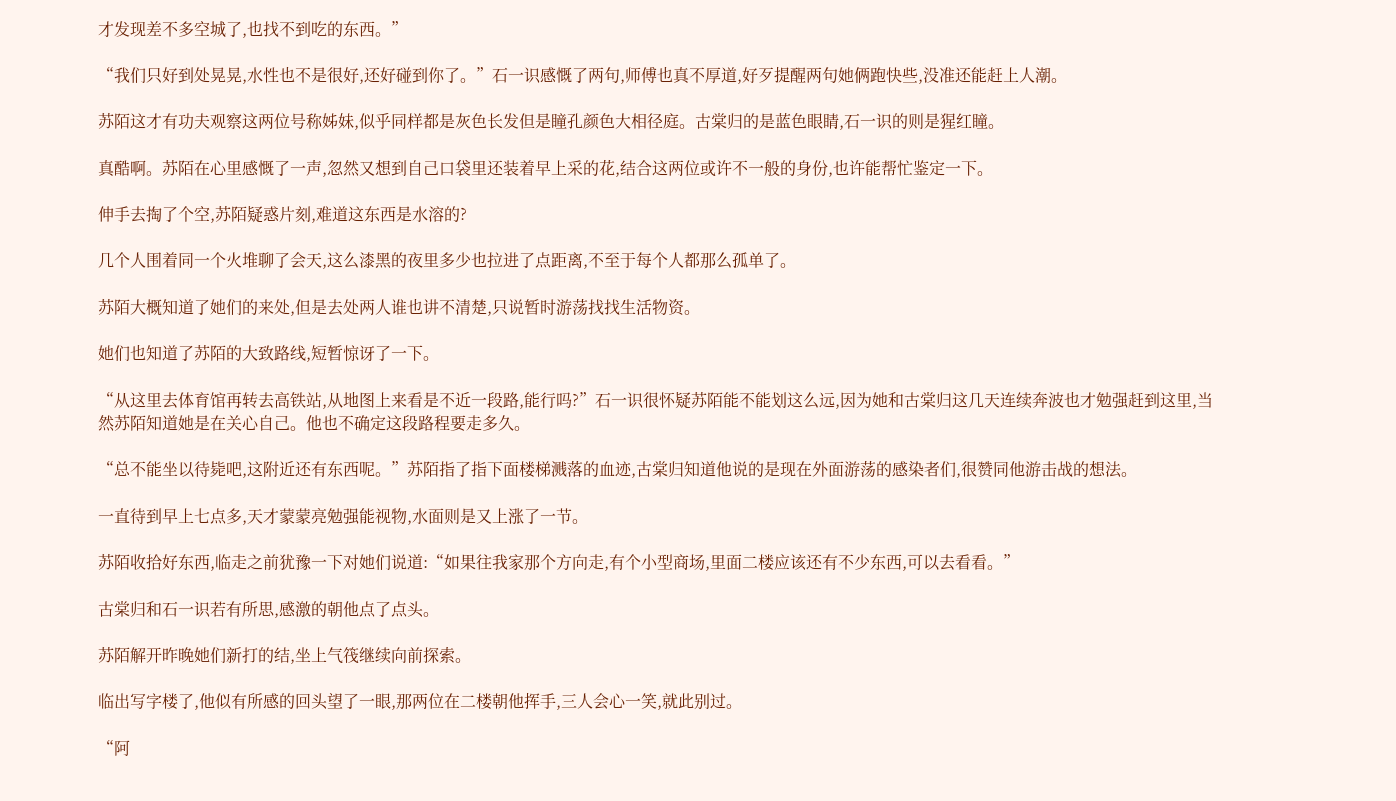才发现差不多空城了,也找不到吃的东西。”

“我们只好到处晃晃,水性也不是很好,还好碰到你了。”石一识感慨了两句,师傅也真不厚道,好歹提醒两句她俩跑快些,没准还能赶上人潮。

苏陌这才有功夫观察这两位号称姊妹,似乎同样都是灰色长发但是瞳孔颜色大相径庭。古棠归的是蓝色眼睛,石一识的则是猩红瞳。

真酷啊。苏陌在心里感慨了一声,忽然又想到自己口袋里还装着早上采的花,结合这两位或许不一般的身份,也许能帮忙鉴定一下。

伸手去掏了个空,苏陌疑惑片刻,难道这东西是水溶的?

几个人围着同一个火堆聊了会天,这么漆黑的夜里多少也拉进了点距离,不至于每个人都那么孤单了。

苏陌大概知道了她们的来处,但是去处两人谁也讲不清楚,只说暂时游荡找找生活物资。

她们也知道了苏陌的大致路线,短暂惊讶了一下。

“从这里去体育馆再转去高铁站,从地图上来看是不近一段路,能行吗?”石一识很怀疑苏陌能不能划这么远,因为她和古棠归这几天连续奔波也才勉强赶到这里,当然苏陌知道她是在关心自己。他也不确定这段路程要走多久。

“总不能坐以待毙吧,这附近还有东西呢。”苏陌指了指下面楼梯溅落的血迹,古棠归知道他说的是现在外面游荡的感染者们,很赞同他游击战的想法。

一直待到早上七点多,天才蒙蒙亮勉强能视物,水面则是又上涨了一节。

苏陌收拾好东西,临走之前犹豫一下对她们说道:“如果往我家那个方向走,有个小型商场,里面二楼应该还有不少东西,可以去看看。”

古棠归和石一识若有所思,感激的朝他点了点头。

苏陌解开昨晚她们新打的结,坐上气筏继续向前探索。

临出写字楼了,他似有所感的回头望了一眼,那两位在二楼朝他挥手,三人会心一笑,就此别过。

“阿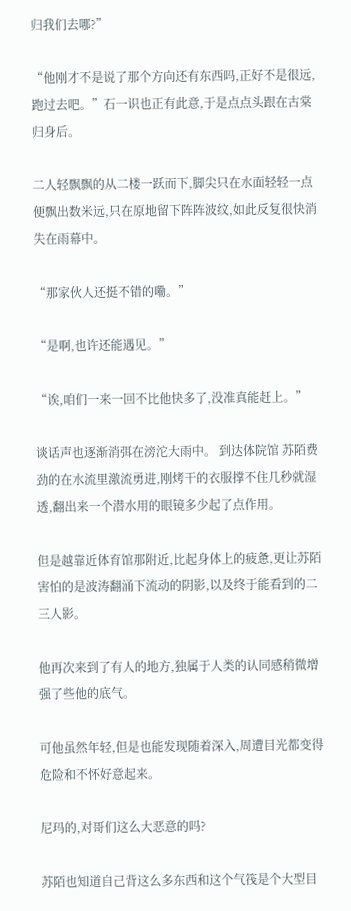归我们去哪?”

“他刚才不是说了那个方向还有东西吗,正好不是很远,跑过去吧。”石一识也正有此意,于是点点头跟在古棠归身后。

二人轻飘飘的从二楼一跃而下,脚尖只在水面轻轻一点便飘出数米远,只在原地留下阵阵波纹,如此反复很快消失在雨幕中。

“那家伙人还挺不错的嘞。”

“是啊,也许还能遇见。”

“诶,咱们一来一回不比他快多了,没准真能赶上。”

谈话声也逐渐消弭在滂沱大雨中。 到达体院馆 苏陌费劲的在水流里激流勇进,刚烤干的衣服撑不住几秒就湿透,翻出来一个潜水用的眼镜多少起了点作用。

但是越靠近体育馆那附近,比起身体上的疲惫,更让苏陌害怕的是波涛翻涌下流动的阴影,以及终于能看到的二三人影。

他再次来到了有人的地方,独属于人类的认同感稍微增强了些他的底气。

可他虽然年轻,但是也能发现随着深入,周遭目光都变得危险和不怀好意起来。

尼玛的,对哥们这么大恶意的吗?

苏陌也知道自己背这么多东西和这个气筏是个大型目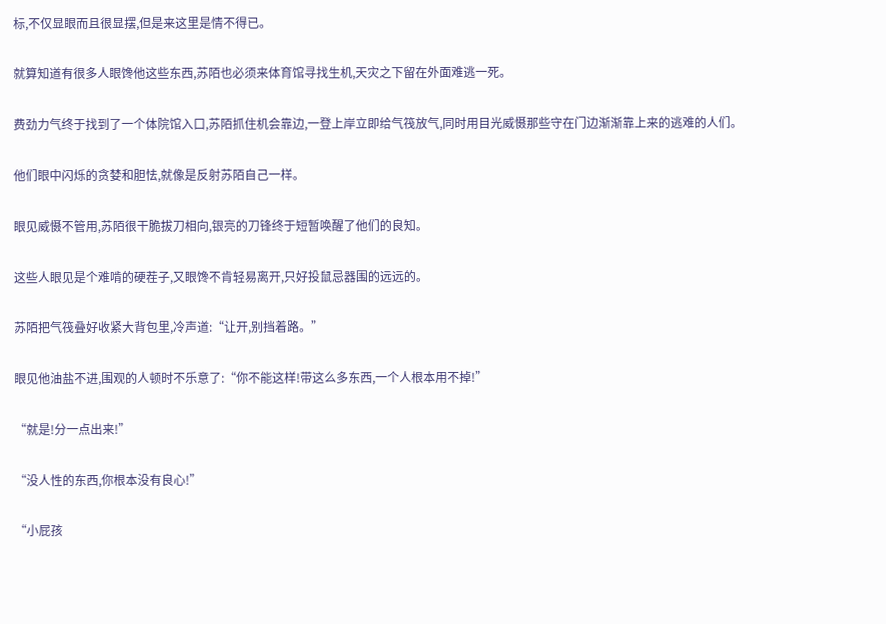标,不仅显眼而且很显摆,但是来这里是情不得已。

就算知道有很多人眼馋他这些东西,苏陌也必须来体育馆寻找生机,天灾之下留在外面难逃一死。

费劲力气终于找到了一个体院馆入口,苏陌抓住机会靠边,一登上岸立即给气筏放气,同时用目光威慑那些守在门边渐渐靠上来的逃难的人们。

他们眼中闪烁的贪婪和胆怯,就像是反射苏陌自己一样。

眼见威慑不管用,苏陌很干脆拔刀相向,银亮的刀锋终于短暂唤醒了他们的良知。

这些人眼见是个难啃的硬茬子,又眼馋不肯轻易离开,只好投鼠忌器围的远远的。

苏陌把气筏叠好收紧大背包里,冷声道:“让开,别挡着路。”

眼见他油盐不进,围观的人顿时不乐意了:“你不能这样!带这么多东西,一个人根本用不掉!”

“就是!分一点出来!”

“没人性的东西,你根本没有良心!”

“小屁孩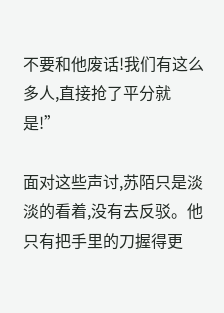不要和他废话!我们有这么多人,直接抢了平分就是!”

面对这些声讨,苏陌只是淡淡的看着,没有去反驳。他只有把手里的刀握得更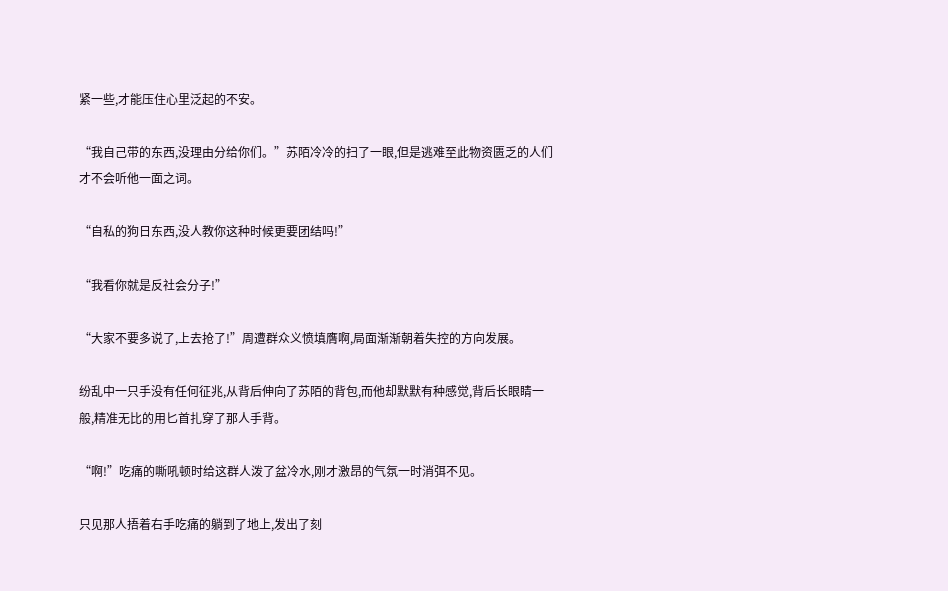紧一些,才能压住心里泛起的不安。

“我自己带的东西,没理由分给你们。”苏陌冷冷的扫了一眼,但是逃难至此物资匮乏的人们才不会听他一面之词。

“自私的狗日东西,没人教你这种时候更要团结吗!”

“我看你就是反社会分子!”

“大家不要多说了,上去抢了!”周遭群众义愤填膺啊,局面渐渐朝着失控的方向发展。

纷乱中一只手没有任何征兆,从背后伸向了苏陌的背包,而他却默默有种感觉,背后长眼睛一般,精准无比的用匕首扎穿了那人手背。

“啊!”吃痛的嘶吼顿时给这群人泼了盆冷水,刚才激昂的气氛一时消弭不见。

只见那人捂着右手吃痛的躺到了地上,发出了刻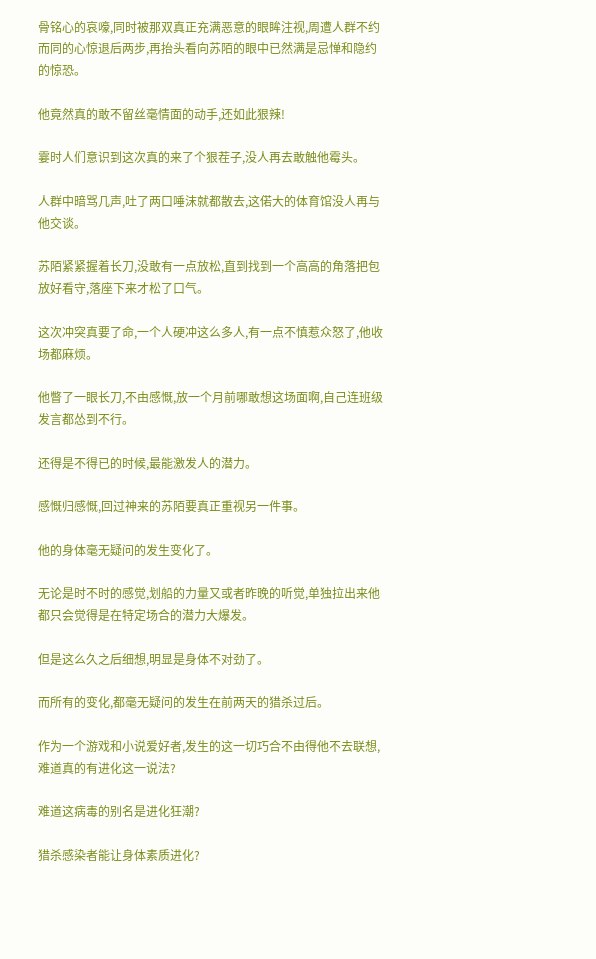骨铭心的哀嚎,同时被那双真正充满恶意的眼眸注视,周遭人群不约而同的心惊退后两步,再抬头看向苏陌的眼中已然满是忌惮和隐约的惊恐。

他竟然真的敢不留丝毫情面的动手,还如此狠辣!

霎时人们意识到这次真的来了个狠茬子,没人再去敢触他霉头。

人群中暗骂几声,吐了两口唾沫就都散去,这偌大的体育馆没人再与他交谈。

苏陌紧紧握着长刀,没敢有一点放松,直到找到一个高高的角落把包放好看守,落座下来才松了口气。

这次冲突真要了命,一个人硬冲这么多人,有一点不慎惹众怒了,他收场都麻烦。

他瞥了一眼长刀,不由感慨,放一个月前哪敢想这场面啊,自己连班级发言都怂到不行。

还得是不得已的时候,最能激发人的潜力。

感慨归感慨,回过神来的苏陌要真正重视另一件事。

他的身体毫无疑问的发生变化了。

无论是时不时的感觉,划船的力量又或者昨晚的听觉,单独拉出来他都只会觉得是在特定场合的潜力大爆发。

但是这么久之后细想,明显是身体不对劲了。

而所有的变化,都毫无疑问的发生在前两天的猎杀过后。

作为一个游戏和小说爱好者,发生的这一切巧合不由得他不去联想,难道真的有进化这一说法?

难道这病毒的别名是进化狂潮?

猎杀感染者能让身体素质进化?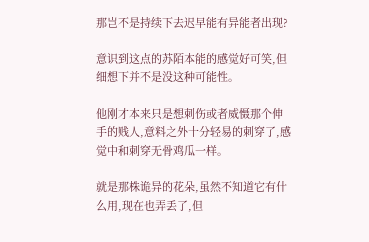那岂不是持续下去迟早能有异能者出现?

意识到这点的苏陌本能的感觉好可笑,但细想下并不是没这种可能性。

他刚才本来只是想刺伤或者威慑那个伸手的贱人,意料之外十分轻易的刺穿了,感觉中和刺穿无骨鸡瓜一样。

就是那株诡异的花朵,虽然不知道它有什么用,现在也弄丢了,但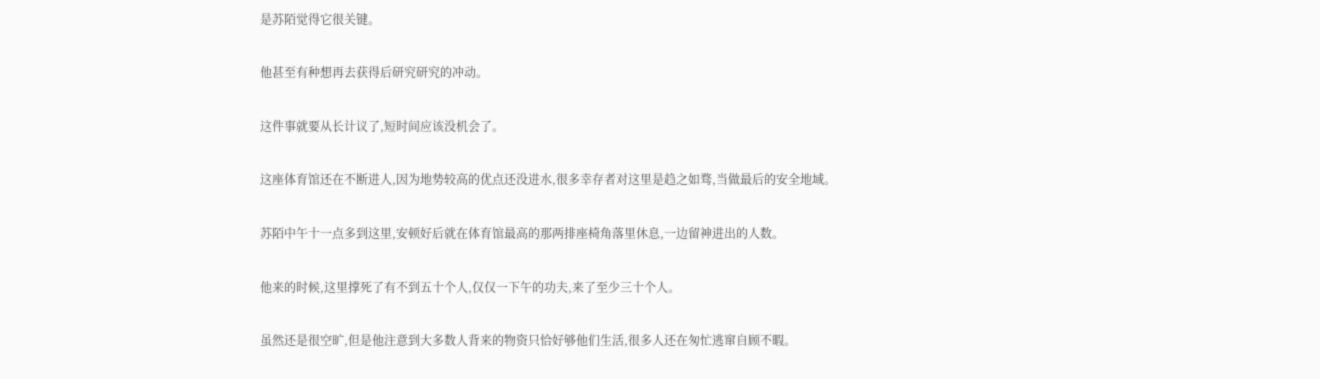是苏陌觉得它很关键。

他甚至有种想再去获得后研究研究的冲动。

这件事就要从长计议了,短时间应该没机会了。

这座体育馆还在不断进人,因为地势较高的优点还没进水,很多幸存者对这里是趋之如骛,当做最后的安全地域。

苏陌中午十一点多到这里,安顿好后就在体育馆最高的那两排座椅角落里休息,一边留神进出的人数。

他来的时候,这里撑死了有不到五十个人,仅仅一下午的功夫,来了至少三十个人。

虽然还是很空旷,但是他注意到大多数人背来的物资只恰好够他们生活,很多人还在匆忙逃窜自顾不暇。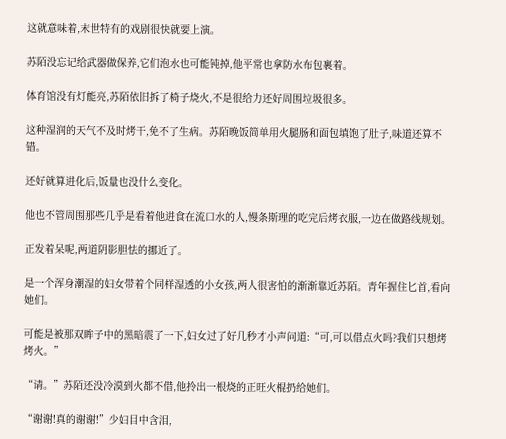这就意味着,末世特有的戏剧很快就要上演。

苏陌没忘记给武器做保养,它们泡水也可能钝掉,他平常也拿防水布包裹着。

体育馆没有灯能亮,苏陌依旧拆了椅子烧火,不是很给力还好周围垃圾很多。

这种湿润的天气不及时烤干,免不了生病。苏陌晚饭简单用火腿肠和面包填饱了肚子,味道还算不错。

还好就算进化后,饭量也没什么变化。

他也不管周围那些几乎是看着他进食在流口水的人,慢条斯理的吃完后烤衣服,一边在做路线规划。

正发着呆呢,两道阴影胆怯的挪近了。

是一个浑身潮湿的妇女带着个同样湿透的小女孩,两人很害怕的渐渐靠近苏陌。青年握住匕首,看向她们。

可能是被那双眸子中的黑暗震了一下,妇女过了好几秒才小声问道:“可,可以借点火吗?我们只想烤烤火。”

“请。”苏陌还没冷漠到火都不借,他拎出一根烧的正旺火棍扔给她们。

“谢谢!真的谢谢!”少妇目中含泪,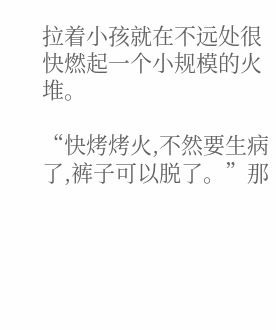拉着小孩就在不远处很快燃起一个小规模的火堆。

“快烤烤火,不然要生病了,裤子可以脱了。”那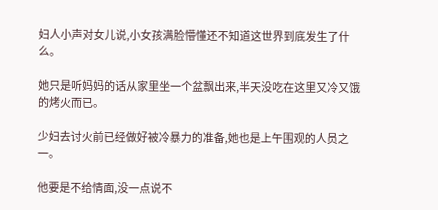妇人小声对女儿说,小女孩满脸懵懂还不知道这世界到底发生了什么。

她只是听妈妈的话从家里坐一个盆飘出来,半天没吃在这里又冷又饿的烤火而已。

少妇去讨火前已经做好被冷暴力的准备,她也是上午围观的人员之一。

他要是不给情面,没一点说不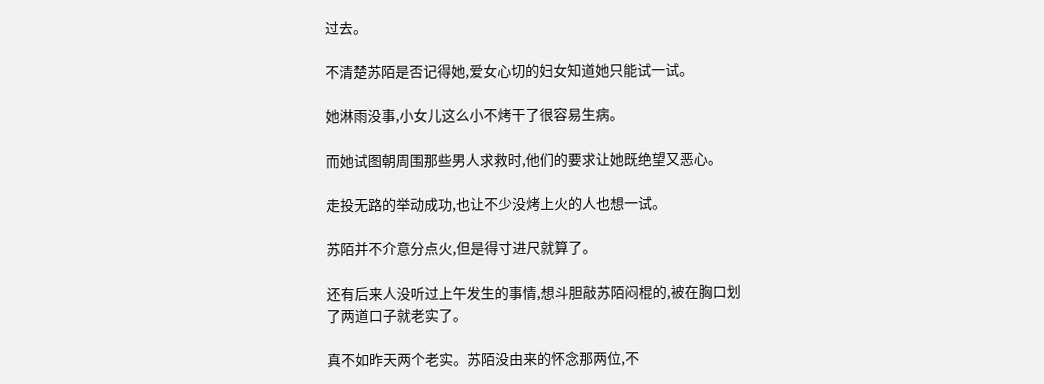过去。

不清楚苏陌是否记得她,爱女心切的妇女知道她只能试一试。

她淋雨没事,小女儿这么小不烤干了很容易生病。

而她试图朝周围那些男人求救时,他们的要求让她既绝望又恶心。

走投无路的举动成功,也让不少没烤上火的人也想一试。

苏陌并不介意分点火,但是得寸进尺就算了。

还有后来人没听过上午发生的事情,想斗胆敲苏陌闷棍的,被在胸口划了两道口子就老实了。

真不如昨天两个老实。苏陌没由来的怀念那两位,不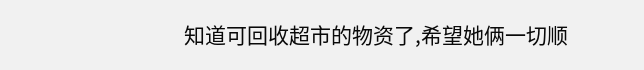知道可回收超市的物资了,希望她俩一切顺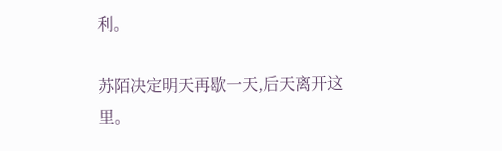利。

苏陌决定明天再歇一天,后天离开这里。